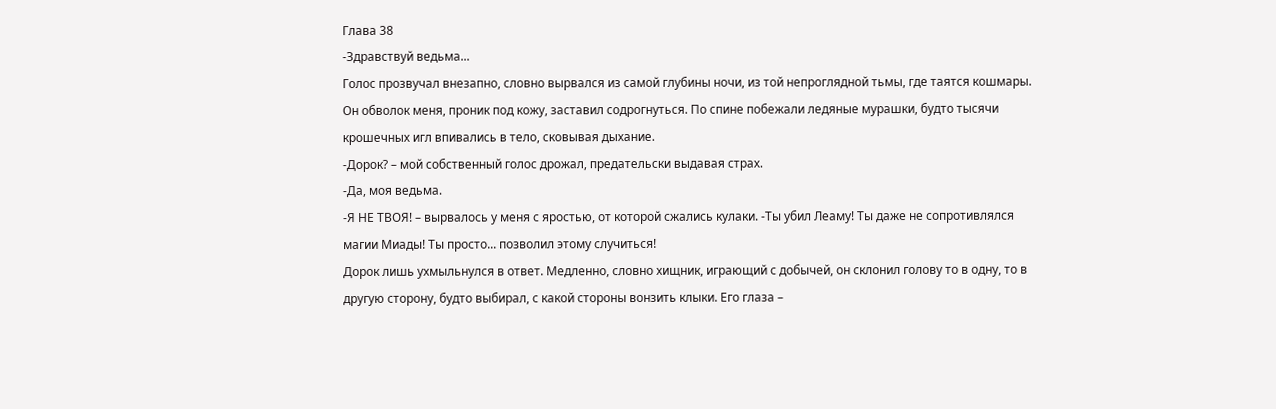Глава 38
-Здравствуй ведьма...
Голос прозвучал внезапно, словно вырвался из самой глубины ночи, из той непроглядной тьмы, где таятся кошмары. Он обволок меня, проник под кожу, заставил содрогнуться. По спине побежали ледяные мурашки, будто тысячи крошечных игл впивались в тело, сковывая дыхание.
-Дорок? – мой собственный голос дрожал, предательски выдавая страх.
-Да, моя ведьма.
-Я НЕ ТВОЯ! – вырвалось у меня с яростью, от которой сжались кулаки. -Ты убил Леаму! Ты даже не сопротивлялся магии Миады! Ты просто... позволил этому случиться!
Дорок лишь ухмыльнулся в ответ. Медленно, словно хищник, играющий с добычей, он склонил голову то в одну, то в другую сторону, будто выбирал, с какой стороны вонзить клыки. Его глаза –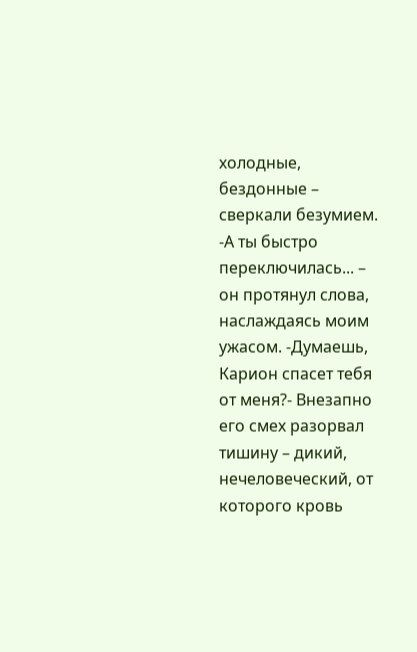холодные, бездонные – сверкали безумием.
-А ты быстро переключилась... – он протянул слова, наслаждаясь моим ужасом. -Думаешь, Карион спасет тебя от меня?- Внезапно его смех разорвал тишину – дикий, нечеловеческий, от которого кровь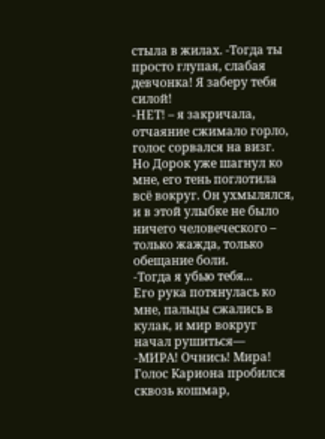стыла в жилах. -Тогда ты просто глупая, слабая девчонка! Я заберу тебя силой!
-НЕТ! – я закричала, отчаяние сжимало горло, голос сорвался на визг.
Но Дорок уже шагнул ко мне, его тень поглотила всё вокруг. Он ухмылялся, и в этой улыбке не было ничего человеческого – только жажда, только обещание боли.
-Тогда я убью тебя...
Его рука потянулась ко мне, пальцы сжались в кулак, и мир вокруг начал рушиться—
-МИРА! Очнись! Мира!
Голос Кариона пробился сквозь кошмар,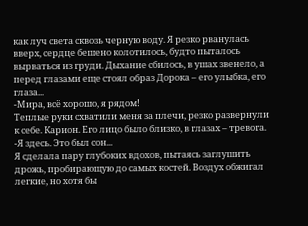как луч света сквозь черную воду. Я резко рванулась вверх, сердце бешено колотилось, будто пыталось вырваться из груди. Дыхание сбилось, в ушах звенело, а перед глазами еще стоял образ Дорока – его улыбка, его глаза...
-Мира, всё хорошо, я рядом!
Теплые руки схватили меня за плечи, резко развернули к себе. Карион. Его лицо было близко, в глазах – тревога.
-Я здесь. Это был сон...
Я сделала пару глубоких вдохов, пытаясь заглушить дрожь, пробирающую до самых костей. Воздух обжигал легкие, но хотя бы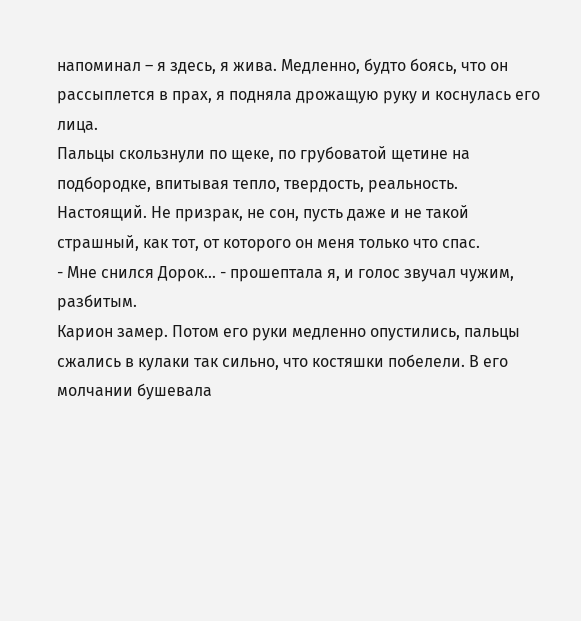напоминал – я здесь, я жива. Медленно, будто боясь, что он рассыплется в прах, я подняла дрожащую руку и коснулась его лица.
Пальцы скользнули по щеке, по грубоватой щетине на подбородке, впитывая тепло, твердость, реальность. Настоящий. Не призрак, не сон, пусть даже и не такой страшный, как тот, от которого он меня только что спас.
- Мне снился Дорок... - прошептала я, и голос звучал чужим, разбитым.
Карион замер. Потом его руки медленно опустились, пальцы сжались в кулаки так сильно, что костяшки побелели. В его молчании бушевала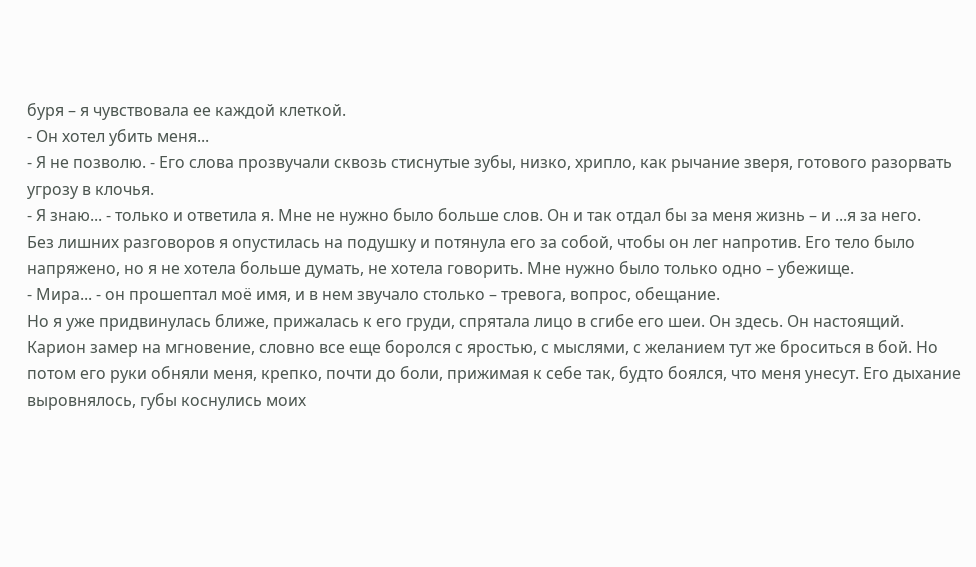буря – я чувствовала ее каждой клеткой.
- Он хотел убить меня...
- Я не позволю. - Его слова прозвучали сквозь стиснутые зубы, низко, хрипло, как рычание зверя, готового разорвать угрозу в клочья.
- Я знаю... - только и ответила я. Мне не нужно было больше слов. Он и так отдал бы за меня жизнь – и ...я за него.
Без лишних разговоров я опустилась на подушку и потянула его за собой, чтобы он лег напротив. Его тело было напряжено, но я не хотела больше думать, не хотела говорить. Мне нужно было только одно – убежище.
- Мира... - он прошептал моё имя, и в нем звучало столько – тревога, вопрос, обещание.
Но я уже придвинулась ближе, прижалась к его груди, спрятала лицо в сгибе его шеи. Он здесь. Он настоящий.
Карион замер на мгновение, словно все еще боролся с яростью, с мыслями, с желанием тут же броситься в бой. Но потом его руки обняли меня, крепко, почти до боли, прижимая к себе так, будто боялся, что меня унесут. Его дыхание выровнялось, губы коснулись моих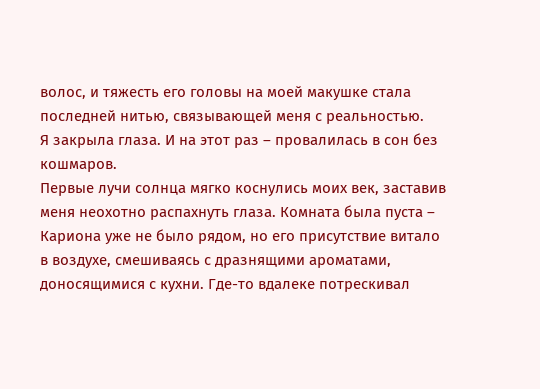волос, и тяжесть его головы на моей макушке стала последней нитью, связывающей меня с реальностью.
Я закрыла глаза. И на этот раз – провалилась в сон без кошмаров.
Первые лучи солнца мягко коснулись моих век, заставив меня неохотно распахнуть глаза. Комната была пуста – Кариона уже не было рядом, но его присутствие витало в воздухе, смешиваясь с дразнящими ароматами, доносящимися с кухни. Где-то вдалеке потрескивал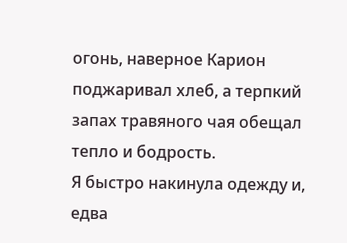огонь, наверное Карион поджаривал хлеб, а терпкий запах травяного чая обещал тепло и бодрость.
Я быстро накинула одежду и, едва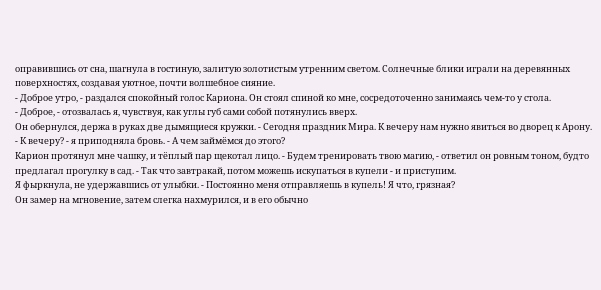оправившись от сна, шагнула в гостиную, залитую золотистым утренним светом. Солнечные блики играли на деревянных поверхностях, создавая уютное, почти волшебное сияние.
- Доброе утро, - раздался спокойный голос Кариона. Он стоял спиной ко мне, сосредоточенно занимаясь чем-то у стола.
- Доброе, - отозвалась я, чувствуя, как углы губ сами собой потянулись вверх.
Он обернулся, держа в руках две дымящиеся кружки. - Сегодня праздник Мира. К вечеру нам нужно явиться во дворец к Арону.
- К вечеру? - я приподняла бровь. - А чем займёмся до этого?
Карион протянул мне чашку, и тёплый пар щекотал лицо. - Будем тренировать твою магию, - ответил он ровным тоном, будто предлагал прогулку в сад. - Так что завтракай, потом можешь искупаться в купели - и приступим.
Я фыркнула, не удержавшись от улыбки. - Постоянно меня отправляешь в купель! Я что, грязная?
Он замер на мгновение, затем слегка нахмурился, и в его обычно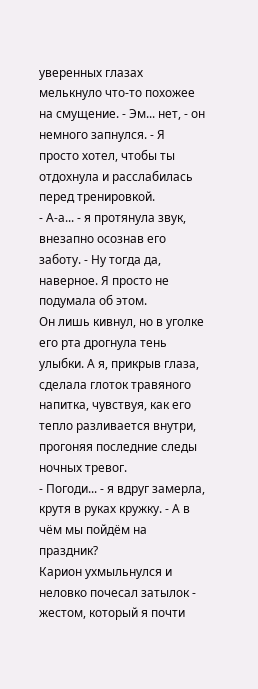уверенных глазах мелькнуло что-то похожее на смущение. - Эм... нет, - он немного запнулся. - Я просто хотел, чтобы ты отдохнула и расслабилась перед тренировкой.
- А-а... - я протянула звук, внезапно осознав его заботу. - Ну тогда да, наверное. Я просто не подумала об этом.
Он лишь кивнул, но в уголке его рта дрогнула тень улыбки. А я, прикрыв глаза, сделала глоток травяного напитка, чувствуя, как его тепло разливается внутри, прогоняя последние следы ночных тревог.
- Погоди... - я вдруг замерла, крутя в руках кружку. - А в чём мы пойдём на праздник?
Карион ухмыльнулся и неловко почесал затылок - жестом, который я почти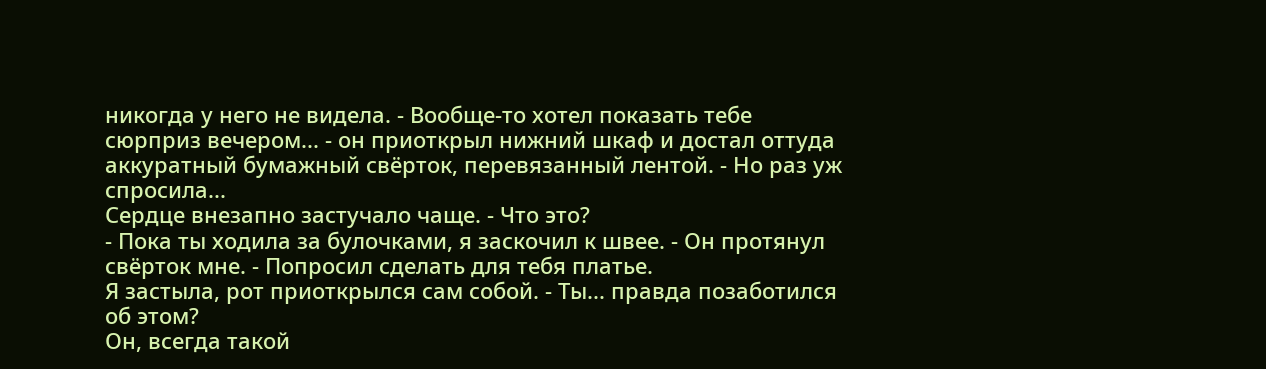никогда у него не видела. - Вообще-то хотел показать тебе сюрприз вечером... - он приоткрыл нижний шкаф и достал оттуда аккуратный бумажный свёрток, перевязанный лентой. - Но раз уж спросила...
Сердце внезапно застучало чаще. - Что это?
- Пока ты ходила за булочками, я заскочил к швее. - Он протянул свёрток мне. - Попросил сделать для тебя платье.
Я застыла, рот приоткрылся сам собой. - Ты... правда позаботился об этом?
Он, всегда такой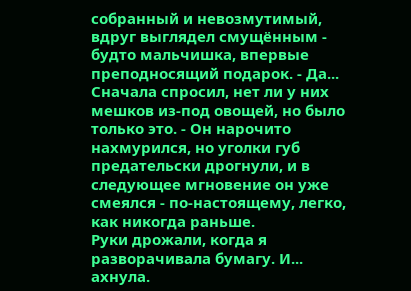собранный и невозмутимый, вдруг выглядел смущённым - будто мальчишка, впервые преподносящий подарок. - Да... Сначала спросил, нет ли у них мешков из-под овощей, но было только это. - Он нарочито нахмурился, но уголки губ предательски дрогнули, и в следующее мгновение он уже смеялся - по-настоящему, легко, как никогда раньше.
Руки дрожали, когда я разворачивала бумагу. И... ахнула.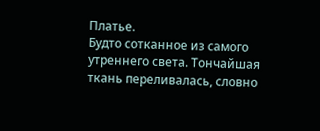Платье.
Будто сотканное из самого утреннего света. Тончайшая ткань переливалась, словно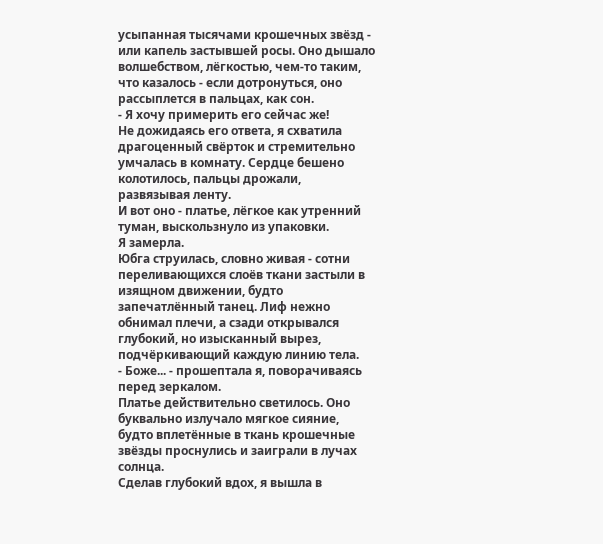усыпанная тысячами крошечных звёзд - или капель застывшей росы. Оно дышало волшебством, лёгкостью, чем-то таким, что казалось - если дотронуться, оно рассыплется в пальцах, как сон.
- Я хочу примерить его сейчас же!
Не дожидаясь его ответа, я схватила драгоценный свёрток и стремительно умчалась в комнату. Сердце бешено колотилось, пальцы дрожали, развязывая ленту.
И вот оно - платье, лёгкое как утренний туман, выскользнуло из упаковки.
Я замерла.
Юбга струилась, словно живая - сотни переливающихся слоёв ткани застыли в изящном движении, будто запечатлённый танец. Лиф нежно обнимал плечи, а сзади открывался глубокий, но изысканный вырез, подчёркивающий каждую линию тела.
- Боже... - прошептала я, поворачиваясь перед зеркалом.
Платье действительно светилось. Оно буквально излучало мягкое сияние, будто вплетённые в ткань крошечные звёзды проснулись и заиграли в лучах солнца.
Сделав глубокий вдох, я вышла в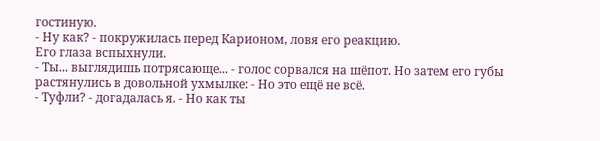гостиную.
- Ну как? - покружилась перед Карионом, ловя его реакцию.
Его глаза вспыхнули.
- Ты... выглядишь потрясающе... - голос сорвался на шёпот. Но затем его губы растянулись в довольной ухмылке: - Но это ещё не всё.
- Туфли? - догадалась я. - Но как ты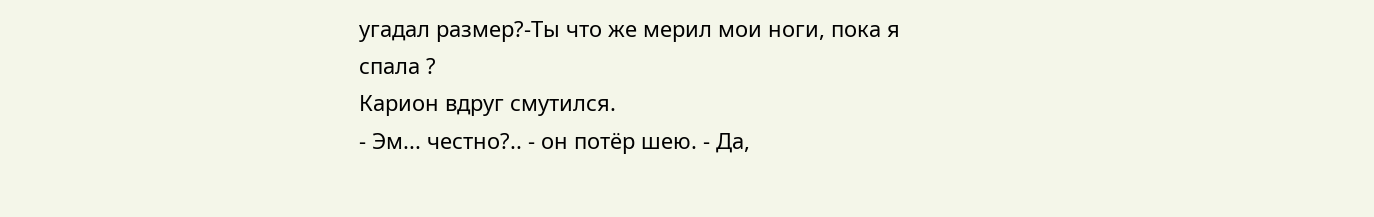угадал размер?-Ты что же мерил мои ноги, пока я спала ?
Карион вдруг смутился.
- Эм... честно?.. - он потёр шею. - Да,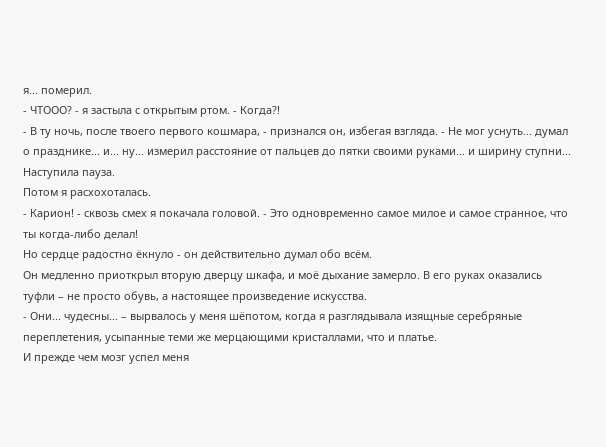я... померил.
- ЧТООО? - я застыла с открытым ртом. - Когда?!
- В ту ночь, после твоего первого кошмара, - признался он, избегая взгляда. - Не мог уснуть... думал о празднике... и... ну... измерил расстояние от пальцев до пятки своими руками... и ширину ступни...
Наступила пауза.
Потом я расхохоталась.
- Карион! - сквозь смех я покачала головой. - Это одновременно самое милое и самое странное, что ты когда-либо делал!
Но сердце радостно ёкнуло - он действительно думал обо всём.
Он медленно приоткрыл вторую дверцу шкафа, и моё дыхание замерло. В его руках оказались туфли – не просто обувь, а настоящее произведение искусства.
- Они... чудесны... – вырвалось у меня шёпотом, когда я разглядывала изящные серебряные переплетения, усыпанные теми же мерцающими кристаллами, что и платье.
И прежде чем мозг успел меня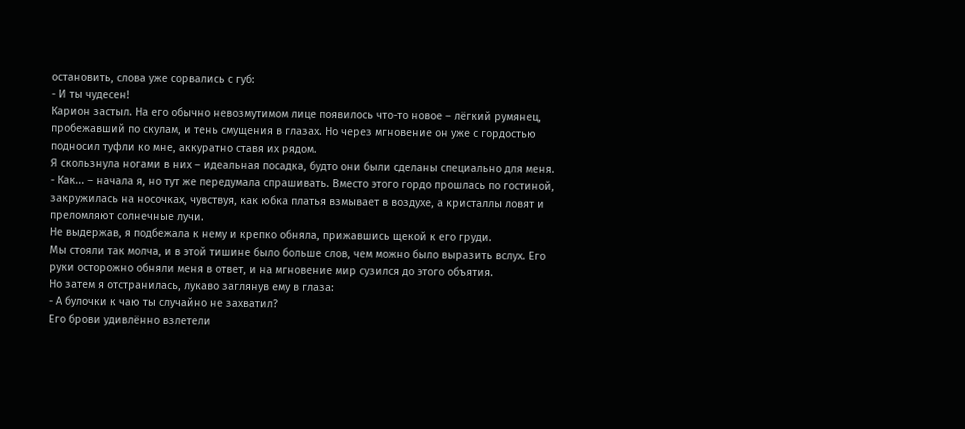остановить, слова уже сорвались с губ:
- И ты чудесен!
Карион застыл. На его обычно невозмутимом лице появилось что-то новое – лёгкий румянец, пробежавший по скулам, и тень смущения в глазах. Но через мгновение он уже с гордостью подносил туфли ко мне, аккуратно ставя их рядом.
Я скользнула ногами в них – идеальная посадка, будто они были сделаны специально для меня.
- Как... – начала я, но тут же передумала спрашивать. Вместо этого гордо прошлась по гостиной, закружилась на носочках, чувствуя, как юбка платья взмывает в воздухе, а кристаллы ловят и преломляют солнечные лучи.
Не выдержав, я подбежала к нему и крепко обняла, прижавшись щекой к его груди.
Мы стояли так молча, и в этой тишине было больше слов, чем можно было выразить вслух. Его руки осторожно обняли меня в ответ, и на мгновение мир сузился до этого объятия.
Но затем я отстранилась, лукаво заглянув ему в глаза:
- А булочки к чаю ты случайно не захватил?
Его брови удивлённо взлетели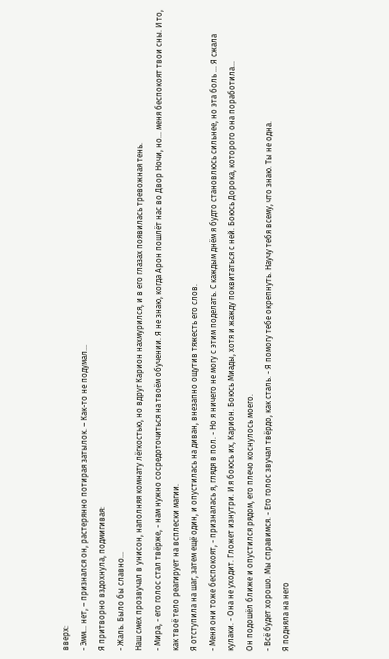вверх:
- Эмм... нет, – признался он, растерянно потирая затылок. – Как-то не подумал...
Я притворно вздохнула, подмигивая:
- Жаль. Было бы славно...
Наш смех прозвучал в унисон, наполняя комнату лёгкостью, но вдруг Карион нахмурился, и в его глазах появилась тревожная тень.
- Мира, - его голос стал твёрже, - нам нужно сосредоточиться на твоём обучении. Я не знаю, когда Арон пошлёт нас во Двор Ночи, но... меня беспокоят твои сны. И то, как твоё тело реагирует на всплески магии.
Я отступила на шаг, затем ещё один, и опустилась на диван, внезапно ощутив тяжесть его слов.
- Меня они тоже беспокоят, - призналась я, глядя в пол. - Но я ничего не могу с этим поделать. С каждым днём я будто становлюсь сильнее, но эта боль ... Я сжала кулаки. - Она не уходит. Гложет изнутри. И я боюсь их, Карион. Боюсь Миады, хотя и жажду поквитаться с ней. Боюсь Дорока, которого она поработила...
Он подошёл ближе и опустился рядом, его плечо коснулось моего.
- Всё будет хорошо. Мы справимся. - Его голос звучал твёрдо, как сталь. - Я помогу тебе окрепнуть. Научу тебя всему, что знаю. Ты не одна.
Я подняла на него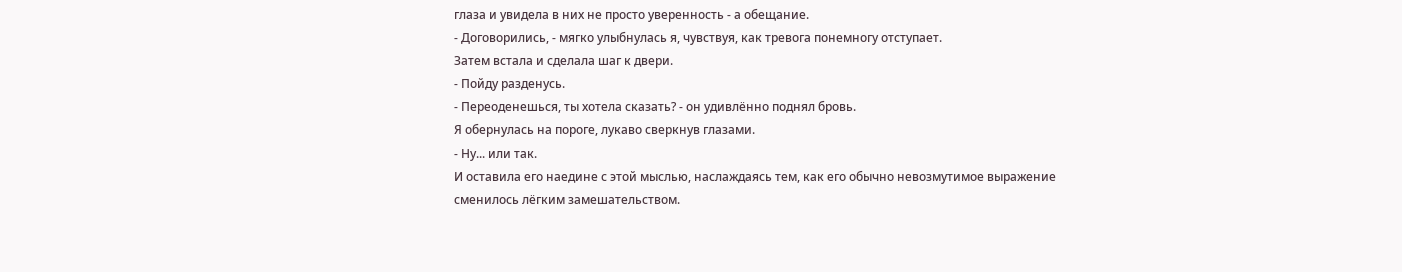глаза и увидела в них не просто уверенность - а обещание.
- Договорились, - мягко улыбнулась я, чувствуя, как тревога понемногу отступает.
Затем встала и сделала шаг к двери.
- Пойду разденусь.
- Переоденешься, ты хотела сказать? - он удивлённо поднял бровь.
Я обернулась на пороге, лукаво сверкнув глазами.
- Ну... или так.
И оставила его наедине с этой мыслью, наслаждаясь тем, как его обычно невозмутимое выражение сменилось лёгким замешательством.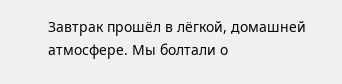Завтрак прошёл в лёгкой, домашней атмосфере. Мы болтали о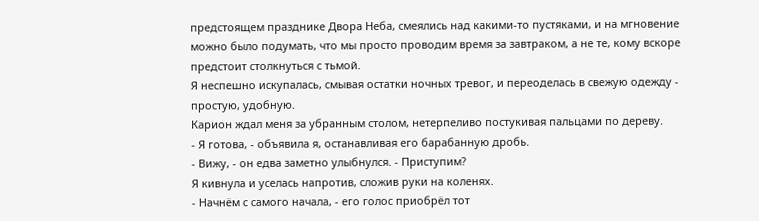предстоящем празднике Двора Неба, смеялись над какими-то пустяками, и на мгновение можно было подумать, что мы просто проводим время за завтраком, а не те, кому вскоре предстоит столкнуться с тьмой.
Я неспешно искупалась, смывая остатки ночных тревог, и переоделась в свежую одежду - простую, удобную.
Карион ждал меня за убранным столом, нетерпеливо постукивая пальцами по дереву.
- Я готова, - объявила я, останавливая его барабанную дробь.
- Вижу, - он едва заметно улыбнулся. - Приступим?
Я кивнула и уселась напротив, сложив руки на коленях.
- Начнём с самого начала, - его голос приобрёл тот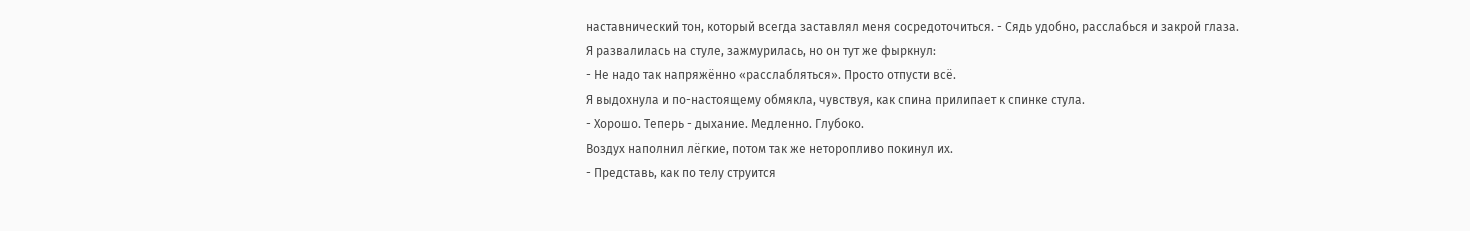наставнический тон, который всегда заставлял меня сосредоточиться. - Сядь удобно, расслабься и закрой глаза.
Я развалилась на стуле, зажмурилась, но он тут же фыркнул:
- Не надо так напряжённо «расслабляться». Просто отпусти всё.
Я выдохнула и по-настоящему обмякла, чувствуя, как спина прилипает к спинке стула.
- Хорошо. Теперь - дыхание. Медленно. Глубоко.
Воздух наполнил лёгкие, потом так же неторопливо покинул их.
- Представь, как по телу струится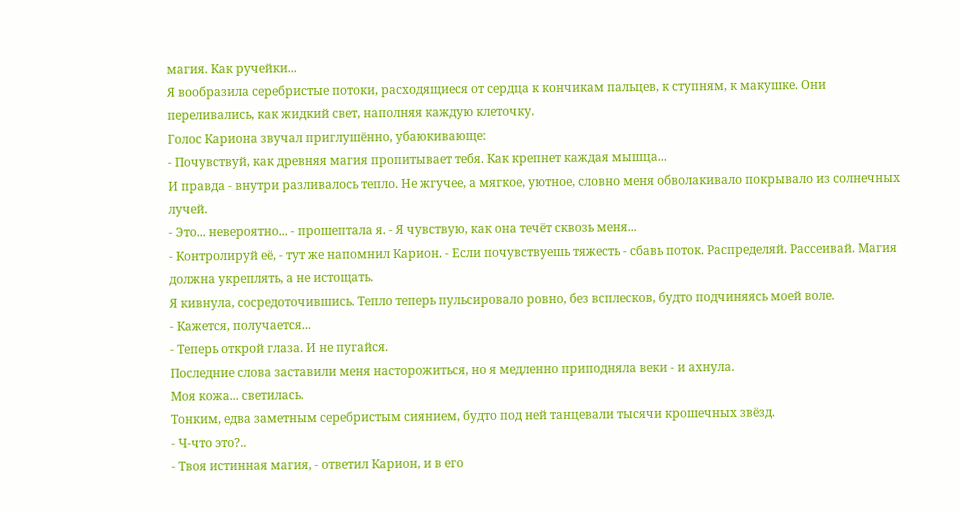магия. Как ручейки...
Я вообразила серебристые потоки, расходящиеся от сердца к кончикам пальцев, к ступням, к макушке. Они переливались, как жидкий свет, наполняя каждую клеточку.
Голос Кариона звучал приглушённо, убаюкивающе:
- Почувствуй, как древняя магия пропитывает тебя. Как крепнет каждая мышца...
И правда - внутри разливалось тепло. Не жгучее, а мягкое, уютное, словно меня обволакивало покрывало из солнечных лучей.
- Это... невероятно... - прошептала я. - Я чувствую, как она течёт сквозь меня...
- Контролируй её, - тут же напомнил Карион. - Если почувствуешь тяжесть - сбавь поток. Распределяй. Рассеивай. Магия должна укреплять, а не истощать.
Я кивнула, сосредоточившись. Тепло теперь пульсировало ровно, без всплесков, будто подчиняясь моей воле.
- Кажется, получается...
- Теперь открой глаза. И не пугайся.
Последние слова заставили меня насторожиться, но я медленно приподняла веки - и ахнула.
Моя кожа... светилась.
Тонким, едва заметным серебристым сиянием, будто под ней танцевали тысячи крошечных звёзд.
- Ч-что это?..
- Твоя истинная магия, - ответил Карион, и в его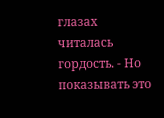глазах читалась гордость. - Но показывать это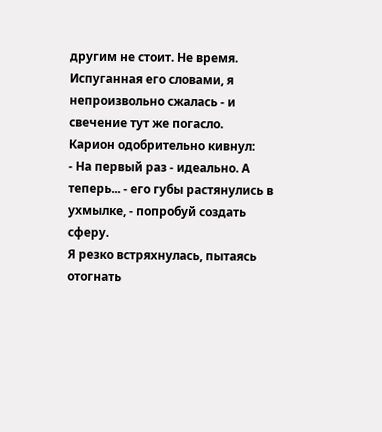другим не стоит. Не время.
Испуганная его словами, я непроизвольно сжалась - и свечение тут же погасло.
Карион одобрительно кивнул:
- На первый раз - идеально. А теперь... - его губы растянулись в ухмылке, - попробуй создать сферу.
Я резко встряхнулась, пытаясь отогнать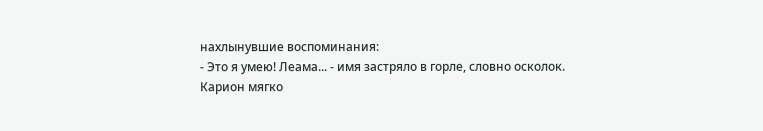нахлынувшие воспоминания:
- Это я умею! Леама... - имя застряло в горле, словно осколок.
Карион мягко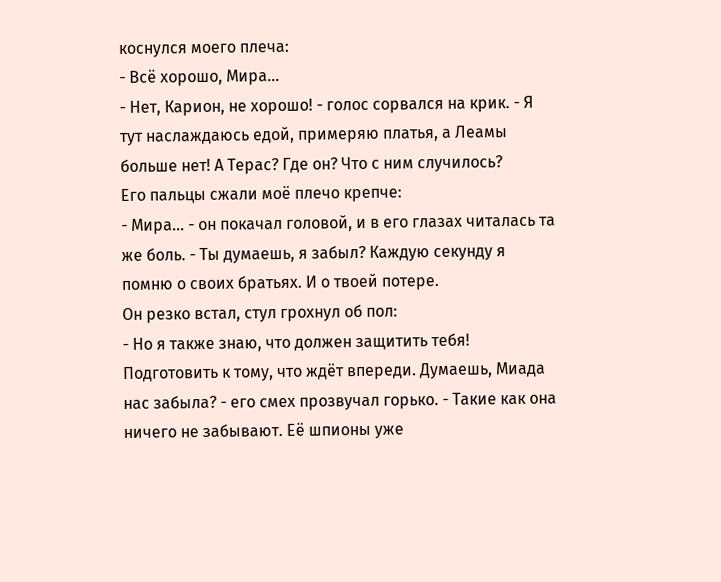коснулся моего плеча:
- Всё хорошо, Мира...
- Нет, Карион, не хорошо! - голос сорвался на крик. - Я тут наслаждаюсь едой, примеряю платья, а Леамы больше нет! А Терас? Где он? Что с ним случилось?
Его пальцы сжали моё плечо крепче:
- Мира... - он покачал головой, и в его глазах читалась та же боль. - Ты думаешь, я забыл? Каждую секунду я помню о своих братьях. И о твоей потере.
Он резко встал, стул грохнул об пол:
- Но я также знаю, что должен защитить тебя! Подготовить к тому, что ждёт впереди. Думаешь, Миада нас забыла? - его смех прозвучал горько. - Такие как она ничего не забывают. Её шпионы уже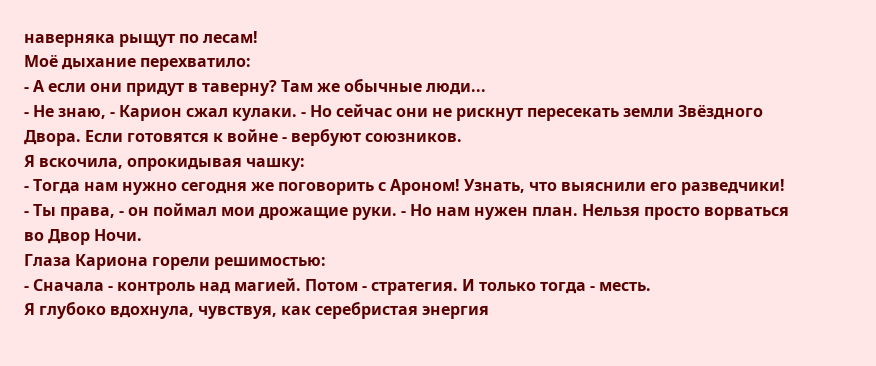наверняка рыщут по лесам!
Моё дыхание перехватило:
- А если они придут в таверну? Там же обычные люди...
- Не знаю, - Карион сжал кулаки. - Но сейчас они не рискнут пересекать земли Звёздного Двора. Если готовятся к войне - вербуют союзников.
Я вскочила, опрокидывая чашку:
- Тогда нам нужно сегодня же поговорить с Ароном! Узнать, что выяснили его разведчики!
- Ты права, - он поймал мои дрожащие руки. - Но нам нужен план. Нельзя просто ворваться во Двор Ночи.
Глаза Кариона горели решимостью:
- Сначала - контроль над магией. Потом - стратегия. И только тогда - месть.
Я глубоко вдохнула, чувствуя, как серебристая энергия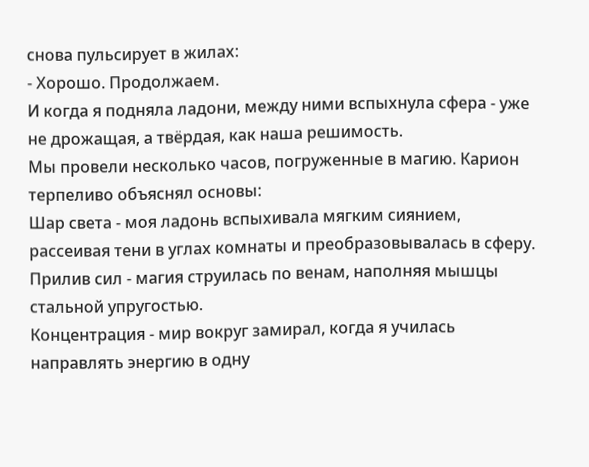снова пульсирует в жилах:
- Хорошо. Продолжаем.
И когда я подняла ладони, между ними вспыхнула сфера - уже не дрожащая, а твёрдая, как наша решимость.
Мы провели несколько часов, погруженные в магию. Карион терпеливо объяснял основы:
Шар света - моя ладонь вспыхивала мягким сиянием, рассеивая тени в углах комнаты и преобразовывалась в сферу.
Прилив сил - магия струилась по венам, наполняя мышцы стальной упругостью.
Концентрация - мир вокруг замирал, когда я училась направлять энергию в одну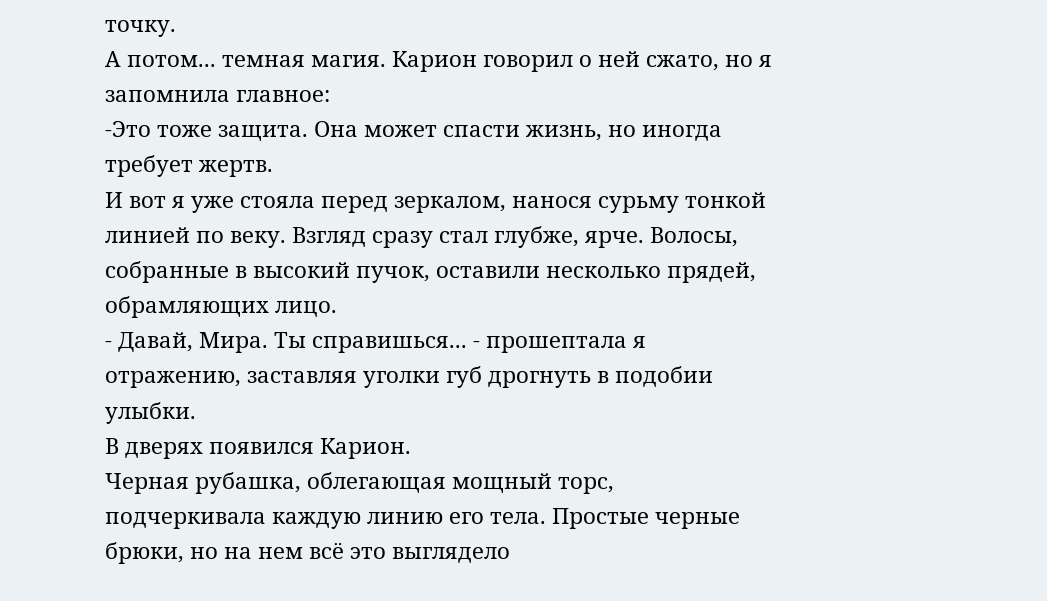точку.
А потом... темная магия. Карион говорил о ней сжато, но я запомнила главное:
-Это тоже защита. Она может спасти жизнь, но иногда требует жертв.
И вот я уже стояла перед зеркалом, нанося сурьму тонкой линией по веку. Взгляд сразу стал глубже, ярче. Волосы, собранные в высокий пучок, оставили несколько прядей, обрамляющих лицо.
- Давай, Мира. Ты справишься... - прошептала я отражению, заставляя уголки губ дрогнуть в подобии улыбки.
В дверях появился Карион.
Черная рубашка, облегающая мощный торс, подчеркивала каждую линию его тела. Простые черные брюки, но на нем всё это выглядело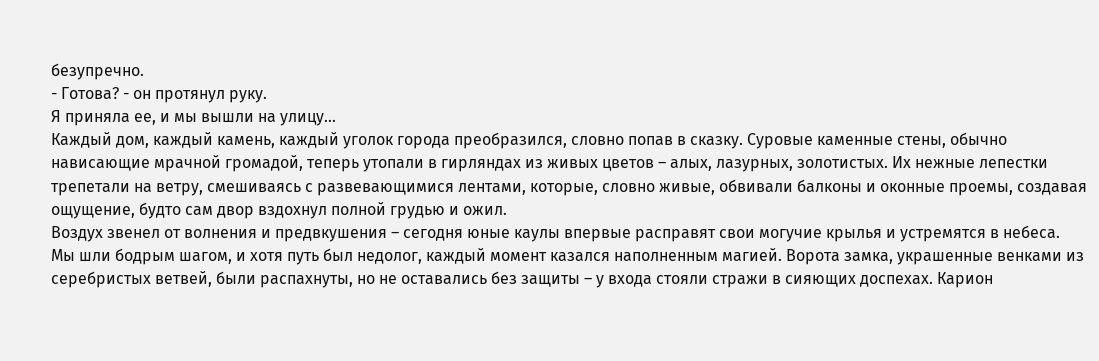безупречно.
- Готова? - он протянул руку.
Я приняла ее, и мы вышли на улицу...
Каждый дом, каждый камень, каждый уголок города преобразился, словно попав в сказку. Суровые каменные стены, обычно нависающие мрачной громадой, теперь утопали в гирляндах из живых цветов – алых, лазурных, золотистых. Их нежные лепестки трепетали на ветру, смешиваясь с развевающимися лентами, которые, словно живые, обвивали балконы и оконные проемы, создавая ощущение, будто сам двор вздохнул полной грудью и ожил.
Воздух звенел от волнения и предвкушения – сегодня юные каулы впервые расправят свои могучие крылья и устремятся в небеса.
Мы шли бодрым шагом, и хотя путь был недолог, каждый момент казался наполненным магией. Ворота замка, украшенные венками из серебристых ветвей, были распахнуты, но не оставались без защиты – у входа стояли стражи в сияющих доспехах. Карион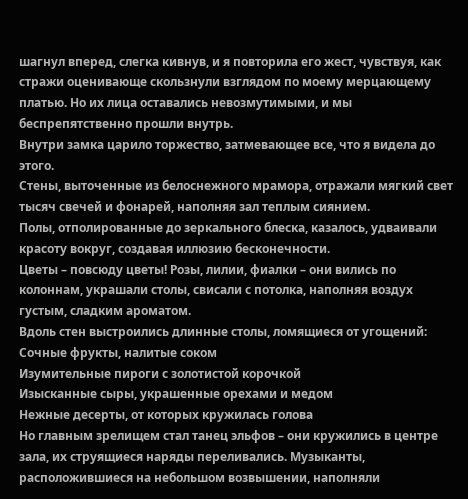шагнул вперед, слегка кивнув, и я повторила его жест, чувствуя, как стражи оценивающе скользнули взглядом по моему мерцающему платью. Но их лица оставались невозмутимыми, и мы беспрепятственно прошли внутрь.
Внутри замка царило торжество, затмевающее все, что я видела до этого.
Стены, выточенные из белоснежного мрамора, отражали мягкий свет тысяч свечей и фонарей, наполняя зал теплым сиянием.
Полы, отполированные до зеркального блеска, казалось, удваивали красоту вокруг, создавая иллюзию бесконечности.
Цветы – повсюду цветы! Розы, лилии, фиалки – они вились по колоннам, украшали столы, свисали с потолка, наполняя воздух густым, сладким ароматом.
Вдоль стен выстроились длинные столы, ломящиеся от угощений:
Сочные фрукты, налитые соком
Изумительные пироги с золотистой корочкой
Изысканные сыры, украшенные орехами и медом
Нежные десерты, от которых кружилась голова
Но главным зрелищем стал танец эльфов – они кружились в центре зала, их струящиеся наряды переливались. Музыканты, расположившиеся на небольшом возвышении, наполняли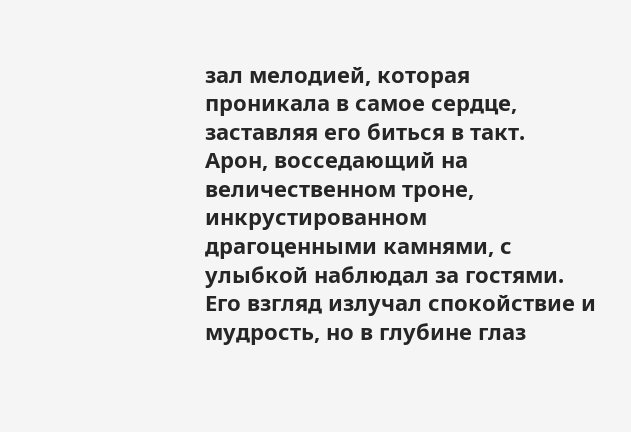зал мелодией, которая проникала в самое сердце, заставляя его биться в такт.
Арон, восседающий на величественном троне, инкрустированном драгоценными камнями, с улыбкой наблюдал за гостями. Его взгляд излучал спокойствие и мудрость, но в глубине глаз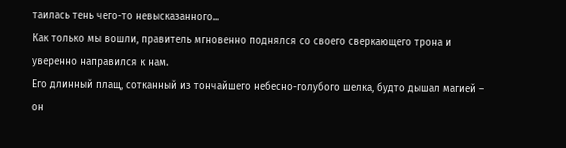таилась тень чего-то невысказанного...
Как только мы вошли, правитель мгновенно поднялся со своего сверкающего трона и уверенно направился к нам.
Его длинный плащ, сотканный из тончайшего небесно-голубого шелка, будто дышал магией – он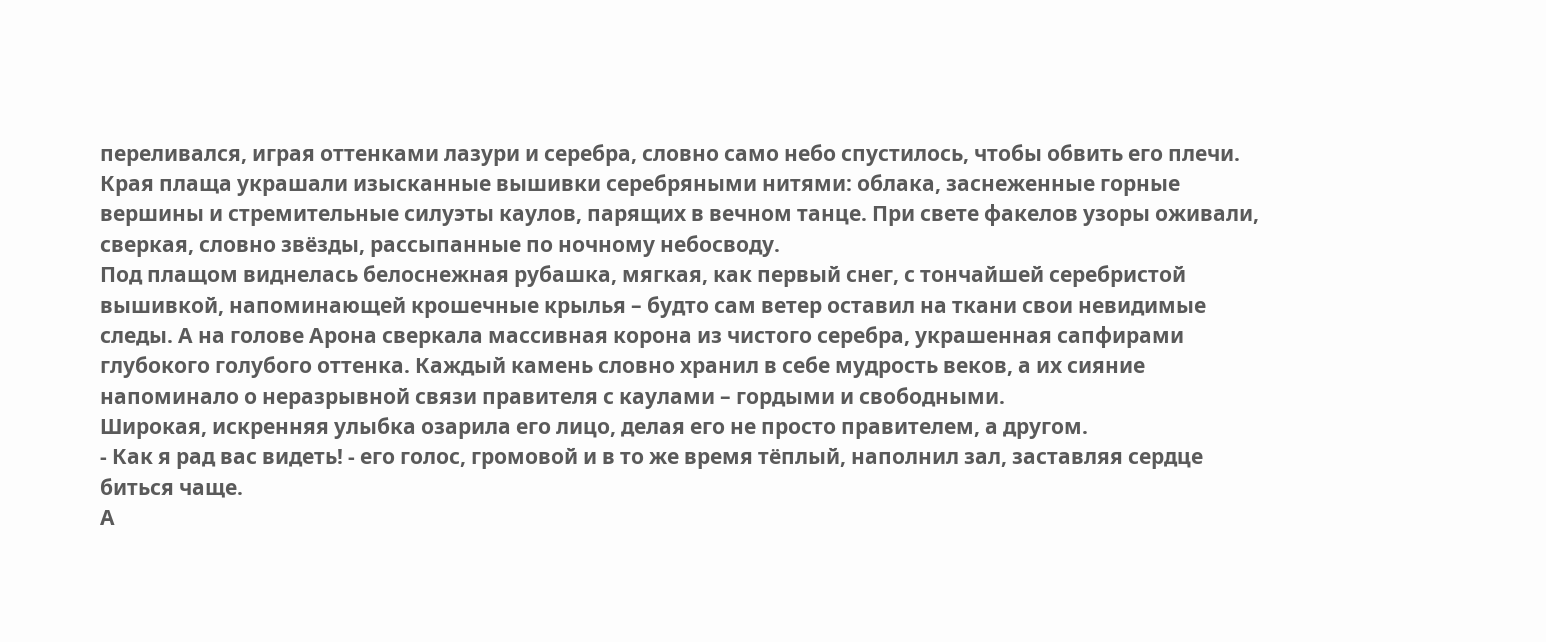переливался, играя оттенками лазури и серебра, словно само небо спустилось, чтобы обвить его плечи. Края плаща украшали изысканные вышивки серебряными нитями: облака, заснеженные горные вершины и стремительные силуэты каулов, парящих в вечном танце. При свете факелов узоры оживали, сверкая, словно звёзды, рассыпанные по ночному небосводу.
Под плащом виднелась белоснежная рубашка, мягкая, как первый снег, с тончайшей серебристой вышивкой, напоминающей крошечные крылья – будто сам ветер оставил на ткани свои невидимые следы. А на голове Арона сверкала массивная корона из чистого серебра, украшенная сапфирами глубокого голубого оттенка. Каждый камень словно хранил в себе мудрость веков, а их сияние напоминало о неразрывной связи правителя с каулами – гордыми и свободными.
Широкая, искренняя улыбка озарила его лицо, делая его не просто правителем, а другом.
- Как я рад вас видеть! - его голос, громовой и в то же время тёплый, наполнил зал, заставляя сердце биться чаще.
А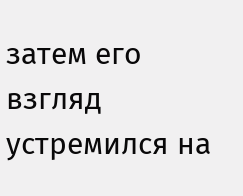затем его взгляд устремился на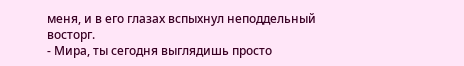меня, и в его глазах вспыхнул неподдельный восторг.
- Мира, ты сегодня выглядишь просто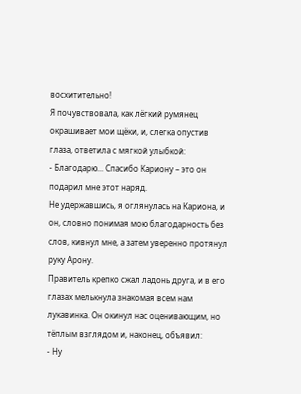восхитительно!
Я почувствовала, как лёгкий румянец окрашивает мои щёки, и, слегка опустив глаза, ответила с мягкой улыбкой:
- Благодарю... Спасибо Кариону – это он подарил мне этот наряд.
Не удержавшись, я оглянулась на Кариона, и он, словно понимая мою благодарность без слов, кивнул мне, а затем уверенно протянул руку Арону.
Правитель крепко сжал ладонь друга, и в его глазах мелькнула знакомая всем нам лукавинка. Он окинул нас оценивающим, но тёплым взглядом и, наконец, объявил:
- Ну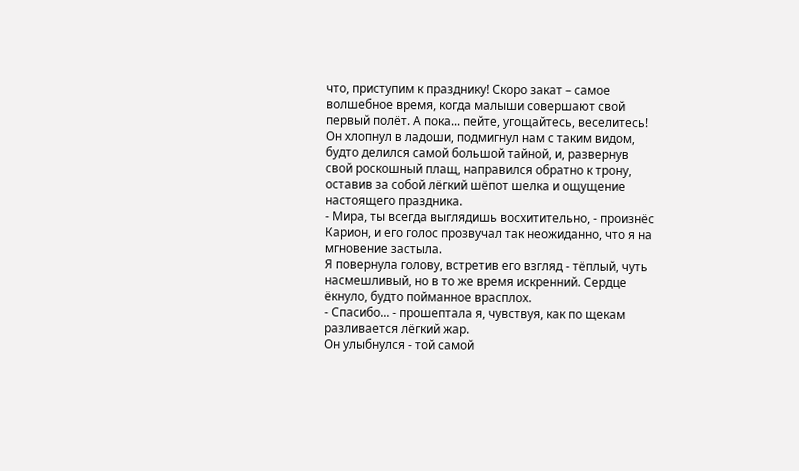что, приступим к празднику! Скоро закат – самое волшебное время, когда малыши совершают свой первый полёт. А пока... пейте, угощайтесь, веселитесь!
Он хлопнул в ладоши, подмигнул нам с таким видом, будто делился самой большой тайной, и, развернув свой роскошный плащ, направился обратно к трону, оставив за собой лёгкий шёпот шелка и ощущение настоящего праздника.
- Мира, ты всегда выглядишь восхитительно, - произнёс Карион, и его голос прозвучал так неожиданно, что я на мгновение застыла.
Я повернула голову, встретив его взгляд - тёплый, чуть насмешливый, но в то же время искренний. Сердце ёкнуло, будто пойманное врасплох.
- Спасибо... - прошептала я, чувствуя, как по щекам разливается лёгкий жар.
Он улыбнулся - той самой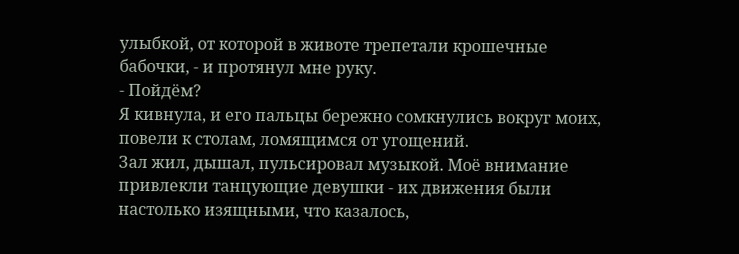улыбкой, от которой в животе трепетали крошечные бабочки, - и протянул мне руку.
- Пойдём?
Я кивнула, и его пальцы бережно сомкнулись вокруг моих, повели к столам, ломящимся от угощений.
Зал жил, дышал, пульсировал музыкой. Моё внимание привлекли танцующие девушки - их движения были настолько изящными, что казалось,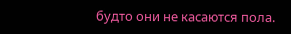будто они не касаются пола.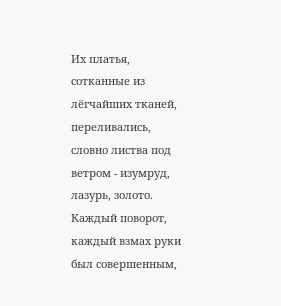Их платья, сотканные из лёгчайших тканей, переливались, словно листва под ветром - изумруд, лазурь, золото. Каждый поворот, каждый взмах руки был совершенным,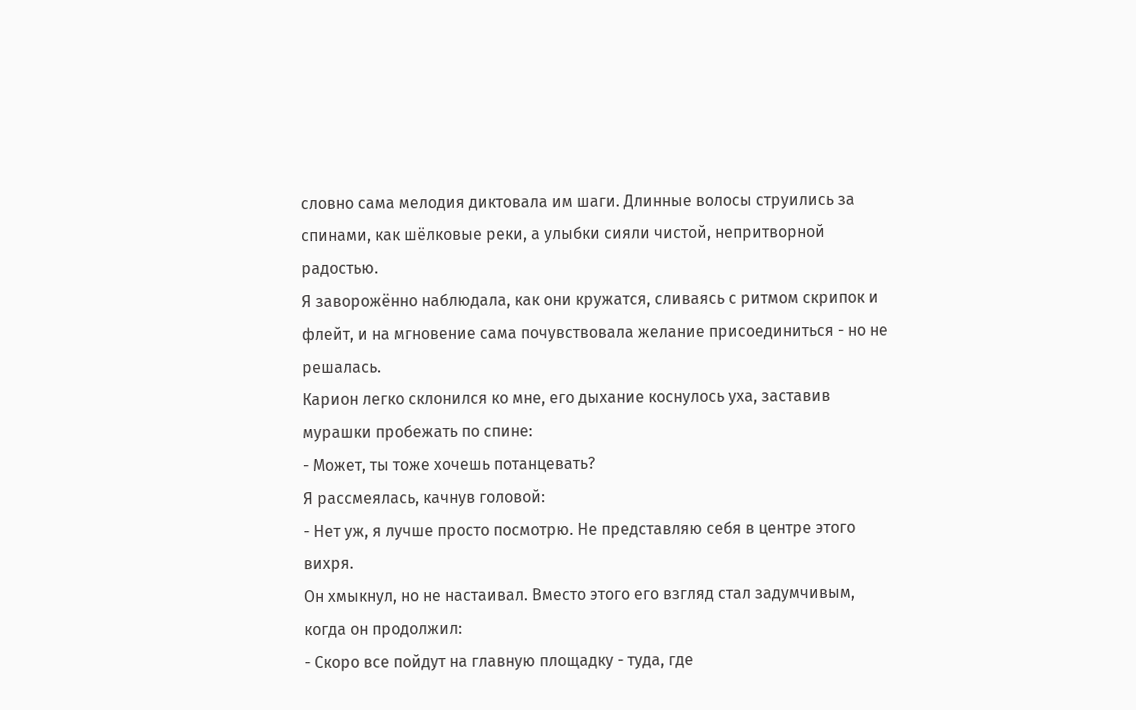словно сама мелодия диктовала им шаги. Длинные волосы струились за спинами, как шёлковые реки, а улыбки сияли чистой, непритворной радостью.
Я заворожённо наблюдала, как они кружатся, сливаясь с ритмом скрипок и флейт, и на мгновение сама почувствовала желание присоединиться - но не решалась.
Карион легко склонился ко мне, его дыхание коснулось уха, заставив мурашки пробежать по спине:
- Может, ты тоже хочешь потанцевать?
Я рассмеялась, качнув головой:
- Нет уж, я лучше просто посмотрю. Не представляю себя в центре этого вихря.
Он хмыкнул, но не настаивал. Вместо этого его взгляд стал задумчивым, когда он продолжил:
- Скоро все пойдут на главную площадку - туда, где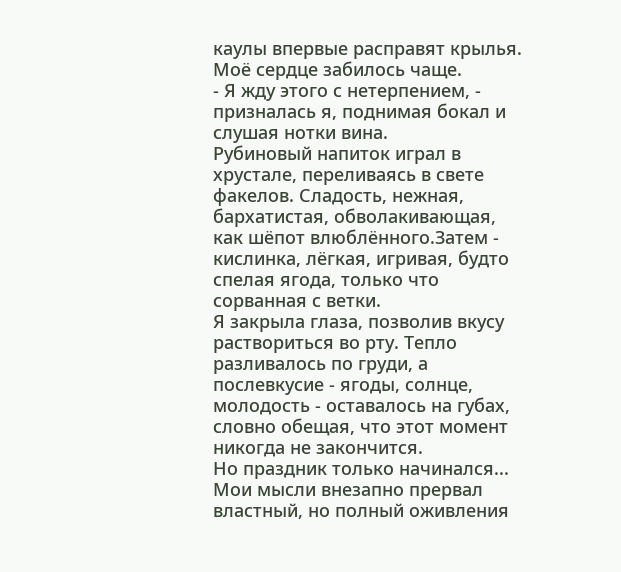каулы впервые расправят крылья.
Моё сердце забилось чаще.
- Я жду этого с нетерпением, - призналась я, поднимая бокал и слушая нотки вина.
Рубиновый напиток играл в хрустале, переливаясь в свете факелов. Сладость, нежная, бархатистая, обволакивающая, как шёпот влюблённого.Затем - кислинка, лёгкая, игривая, будто спелая ягода, только что сорванная с ветки.
Я закрыла глаза, позволив вкусу раствориться во рту. Тепло разливалось по груди, а послевкусие - ягоды, солнце, молодость - оставалось на губах, словно обещая, что этот момент никогда не закончится.
Но праздник только начинался...
Мои мысли внезапно прервал властный, но полный оживления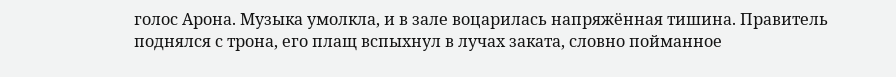голос Арона. Музыка умолкла, и в зале воцарилась напряжённая тишина. Правитель поднялся с трона, его плащ вспыхнул в лучах заката, словно пойманное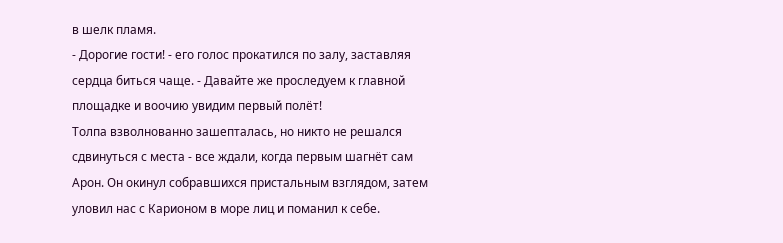в шелк пламя.
- Дорогие гости! - его голос прокатился по залу, заставляя сердца биться чаще. - Давайте же проследуем к главной площадке и воочию увидим первый полёт!
Толпа взволнованно зашепталась, но никто не решался сдвинуться с места - все ждали, когда первым шагнёт сам Арон. Он окинул собравшихся пристальным взглядом, затем уловил нас с Карионом в море лиц и поманил к себе.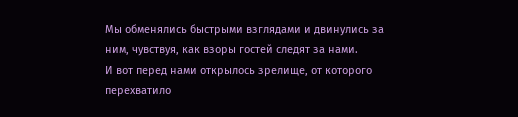Мы обменялись быстрыми взглядами и двинулись за ним, чувствуя, как взоры гостей следят за нами.
И вот перед нами открылось зрелище, от которого перехватило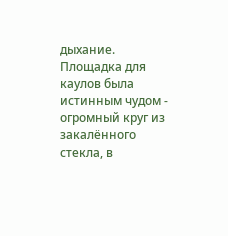дыхание.
Площадка для каулов была истинным чудом - огромный круг из закалённого стекла, в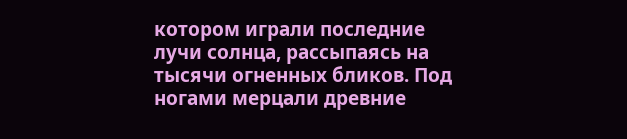котором играли последние лучи солнца, рассыпаясь на тысячи огненных бликов. Под ногами мерцали древние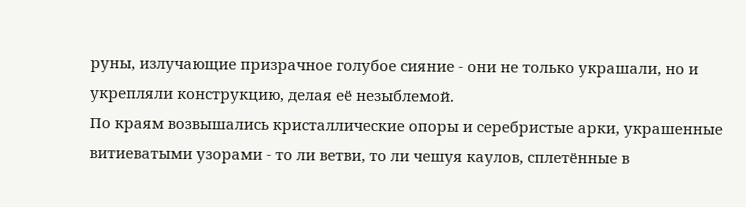руны, излучающие призрачное голубое сияние - они не только украшали, но и укрепляли конструкцию, делая её незыблемой.
По краям возвышались кристаллические опоры и серебристые арки, украшенные витиеватыми узорами - то ли ветви, то ли чешуя каулов, сплетённые в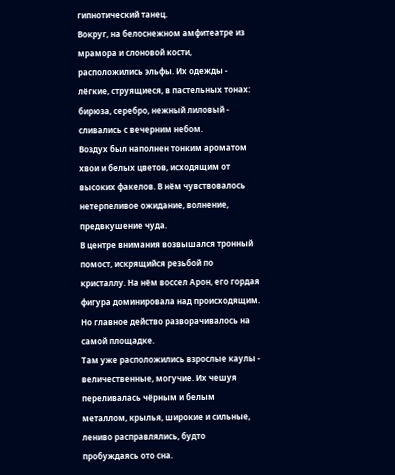гипнотический танец.
Вокруг, на белоснежном амфитеатре из мрамора и слоновой кости, расположились эльфы. Их одежды - лёгкие, струящиеся, в пастельных тонах: бирюза, серебро, нежный лиловый - сливались с вечерним небом.
Воздух был наполнен тонким ароматом хвои и белых цветов, исходящим от высоких факелов. В нём чувствовалось нетерпеливое ожидание, волнение, предвкушение чуда.
В центре внимания возвышался тронный помост, искрящийся резьбой по кристаллу. На нём воссел Арон, его гордая фигура доминировала над происходящим.
Но главное действо разворачивалось на самой площадке.
Там уже расположились взрослые каулы - величественные, могучие. Их чешуя переливалась чёрным и белым металлом, крылья, широкие и сильные, лениво расправлялись, будто пробуждаясь ото сна.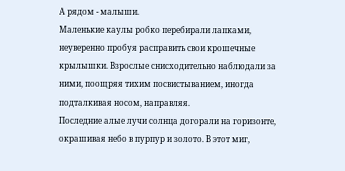А рядом - малыши.
Маленькие каулы робко перебирали лапками, неуверенно пробуя расправить свои крошечные крылышки. Взрослые снисходительно наблюдали за ними, поощряя тихим посвистыванием, иногда подталкивая носом, направляя.
Последние алые лучи солнца догорали на горизонте, окрашивая небо в пурпур и золото. В этот миг,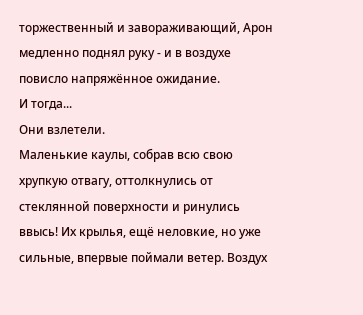торжественный и завораживающий, Арон медленно поднял руку - и в воздухе повисло напряжённое ожидание.
И тогда...
Они взлетели.
Маленькие каулы, собрав всю свою хрупкую отвагу, оттолкнулись от стеклянной поверхности и ринулись ввысь! Их крылья, ещё неловкие, но уже сильные, впервые поймали ветер. Воздух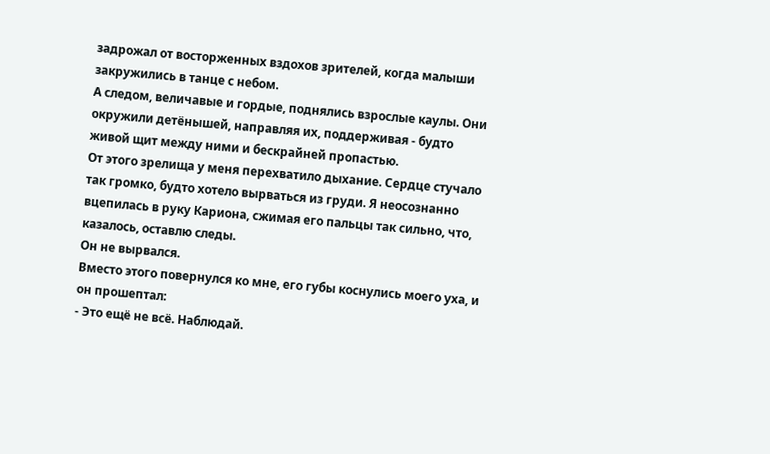задрожал от восторженных вздохов зрителей, когда малыши закружились в танце с небом.
А следом, величавые и гордые, поднялись взрослые каулы. Они окружили детёнышей, направляя их, поддерживая - будто живой щит между ними и бескрайней пропастью.
От этого зрелища у меня перехватило дыхание. Сердце стучало так громко, будто хотело вырваться из груди. Я неосознанно вцепилась в руку Кариона, сжимая его пальцы так сильно, что, казалось, оставлю следы.
Он не вырвался.
Вместо этого повернулся ко мне, его губы коснулись моего уха, и он прошептал:
- Это ещё не всё. Наблюдай.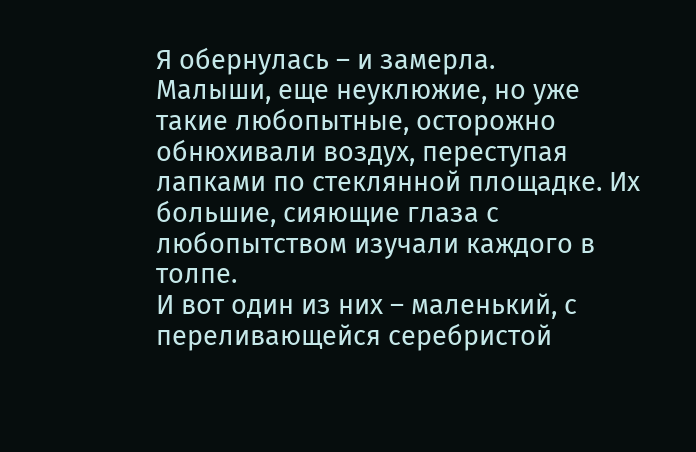Я обернулась – и замерла.
Малыши, еще неуклюжие, но уже такие любопытные, осторожно обнюхивали воздух, переступая лапками по стеклянной площадке. Их большие, сияющие глаза с любопытством изучали каждого в толпе.
И вот один из них – маленький, с переливающейся серебристой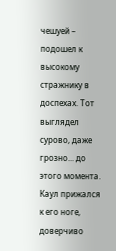чешуей – подошел к высокому стражнику в доспехах. Тот выглядел сурово, даже грозно... до этого момента.
Каул прижался к его ноге, доверчиво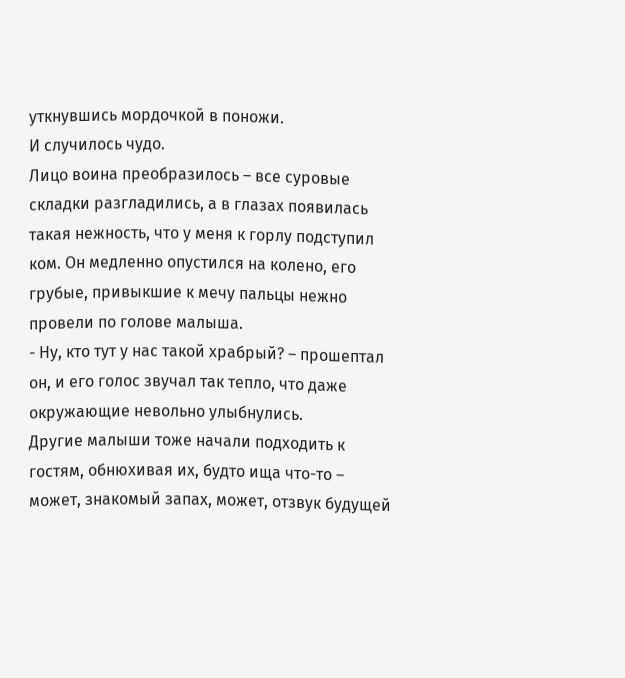уткнувшись мордочкой в поножи.
И случилось чудо.
Лицо воина преобразилось – все суровые складки разгладились, а в глазах появилась такая нежность, что у меня к горлу подступил ком. Он медленно опустился на колено, его грубые, привыкшие к мечу пальцы нежно провели по голове малыша.
- Ну, кто тут у нас такой храбрый? – прошептал он, и его голос звучал так тепло, что даже окружающие невольно улыбнулись.
Другие малыши тоже начали подходить к гостям, обнюхивая их, будто ища что-то – может, знакомый запах, может, отзвук будущей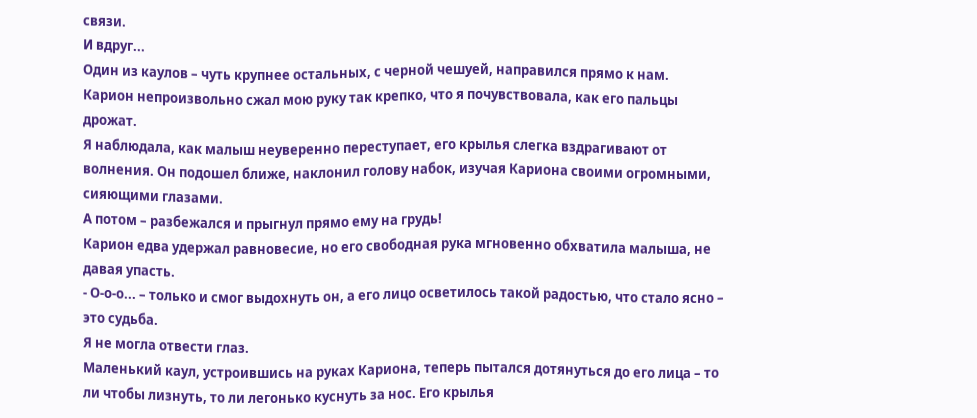связи.
И вдруг...
Один из каулов – чуть крупнее остальных, с черной чешуей, направился прямо к нам.
Карион непроизвольно сжал мою руку так крепко, что я почувствовала, как его пальцы дрожат.
Я наблюдала, как малыш неуверенно переступает, его крылья слегка вздрагивают от волнения. Он подошел ближе, наклонил голову набок, изучая Кариона своими огромными, сияющими глазами.
А потом – разбежался и прыгнул прямо ему на грудь!
Карион едва удержал равновесие, но его свободная рука мгновенно обхватила малыша, не давая упасть.
- О-о-о... – только и смог выдохнуть он, а его лицо осветилось такой радостью, что стало ясно – это судьба.
Я не могла отвести глаз.
Маленький каул, устроившись на руках Кариона, теперь пытался дотянуться до его лица – то ли чтобы лизнуть, то ли легонько куснуть за нос. Его крылья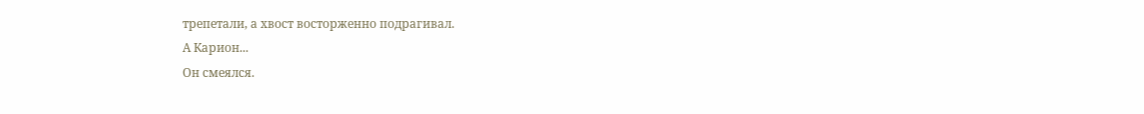трепетали, а хвост восторженно подрагивал.
А Карион...
Он смеялся.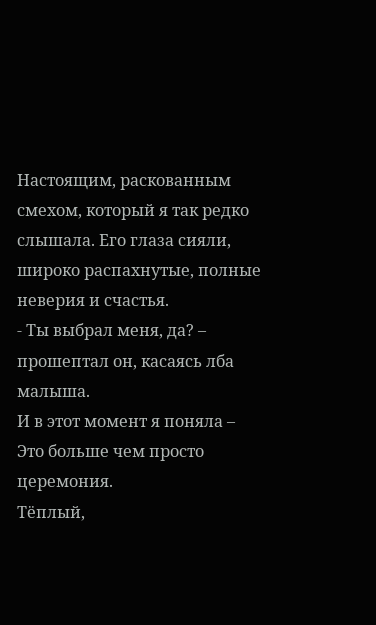Настоящим, раскованным смехом, который я так редко слышала. Его глаза сияли, широко распахнутые, полные неверия и счастья.
- Ты выбрал меня, да? – прошептал он, касаясь лба малыша.
И в этот момент я поняла –
Это больше чем просто церемония.
Тёплый,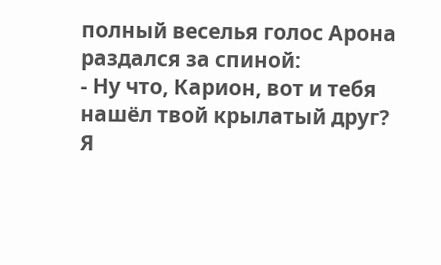полный веселья голос Арона раздался за спиной:
- Ну что, Карион, вот и тебя нашёл твой крылатый друг?
Я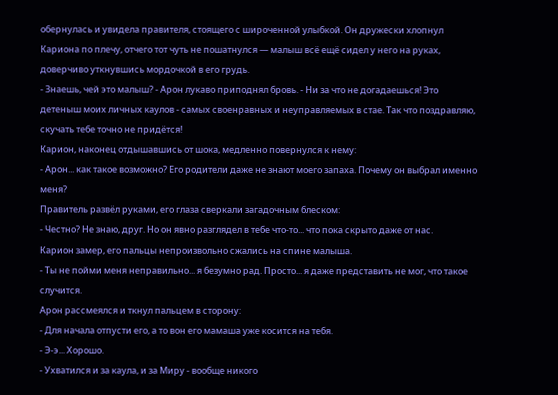обернулась и увидела правителя, стоящего с широченной улыбкой. Он дружески хлопнул Кариона по плечу, отчего тот чуть не пошатнулся — малыш всё ещё сидел у него на руках, доверчиво уткнувшись мордочкой в его грудь.
- Знаешь, чей это малыш? - Арон лукаво приподнял бровь. - Ни за что не догадаешься! Это детеныш моих личных каулов - самых своенравных и неуправляемых в стае. Так что поздравляю, скучать тебе точно не придётся!
Карион, наконец отдышавшись от шока, медленно повернулся к нему:
- Арон... как такое возможно? Его родители даже не знают моего запаха. Почему он выбрал именно меня?
Правитель развёл руками, его глаза сверкали загадочным блеском:
- Честно? Не знаю, друг. Но он явно разглядел в тебе что-то... что пока скрыто даже от нас.
Карион замер, его пальцы непроизвольно сжались на спине малыша.
- Ты не пойми меня неправильно... я безумно рад. Просто... я даже представить не мог, что такое случится.
Арон рассмеялся и ткнул пальцем в сторону:
- Для начала отпусти его, а то вон его мамаша уже косится на тебя.
- Э-э... Хорошо.
- Ухватился и за каула, и за Миру - вообще никого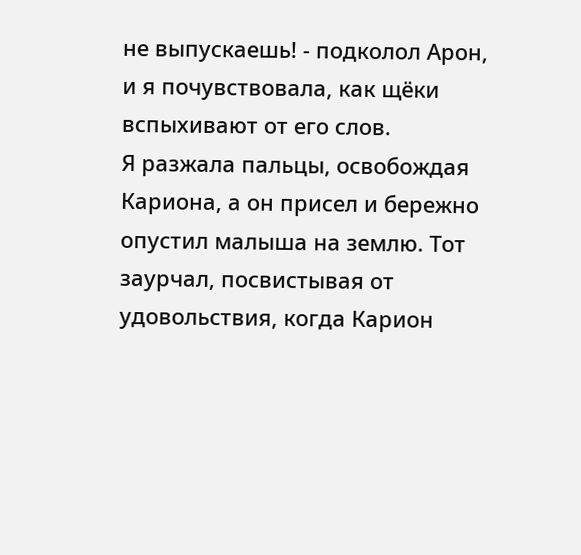не выпускаешь! - подколол Арон, и я почувствовала, как щёки вспыхивают от его слов.
Я разжала пальцы, освобождая Кариона, а он присел и бережно опустил малыша на землю. Тот заурчал, посвистывая от удовольствия, когда Карион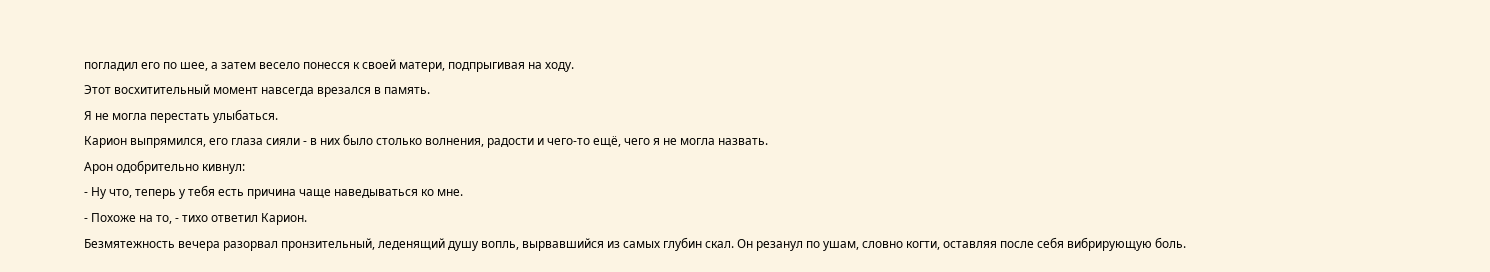погладил его по шее, а затем весело понесся к своей матери, подпрыгивая на ходу.
Этот восхитительный момент навсегда врезался в память.
Я не могла перестать улыбаться.
Карион выпрямился, его глаза сияли - в них было столько волнения, радости и чего-то ещё, чего я не могла назвать.
Арон одобрительно кивнул:
- Ну что, теперь у тебя есть причина чаще наведываться ко мне.
- Похоже на то, - тихо ответил Карион.
Безмятежность вечера разорвал пронзительный, леденящий душу вопль, вырвавшийся из самых глубин скал. Он резанул по ушам, словно когти, оставляя после себя вибрирующую боль.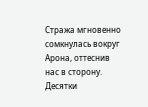Стража мгновенно сомкнулась вокруг Арона, оттеснив нас в сторону. Десятки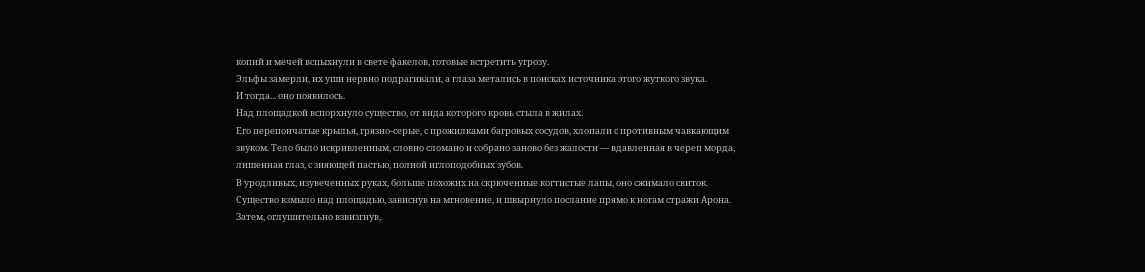копий и мечей вспыхнули в свете факелов, готовые встретить угрозу.
Эльфы замерли, их уши нервно подрагивали, а глаза метались в поисках источника этого жуткого звука.
И тогда... оно появилось.
Над площадкой вспорхнуло существо, от вида которого кровь стыла в жилах.
Его перепончатые крылья, грязно-серые, с прожилками багровых сосудов, хлопали с противным чавкающим звуком. Тело было искривленным, словно сломано и собрано заново без жалости — вдавленная в череп морда, лишенная глаз, с зияющей пастью, полной иглоподобных зубов.
В уродливых, изувеченных руках, больше похожих на скрюченные когтистые лапы, оно сжимало свиток.
Существо взмыло над площадью, зависнув на мгновение, и швырнуло послание прямо к ногам стражи Арона. Затем, оглушительно взвизгнув,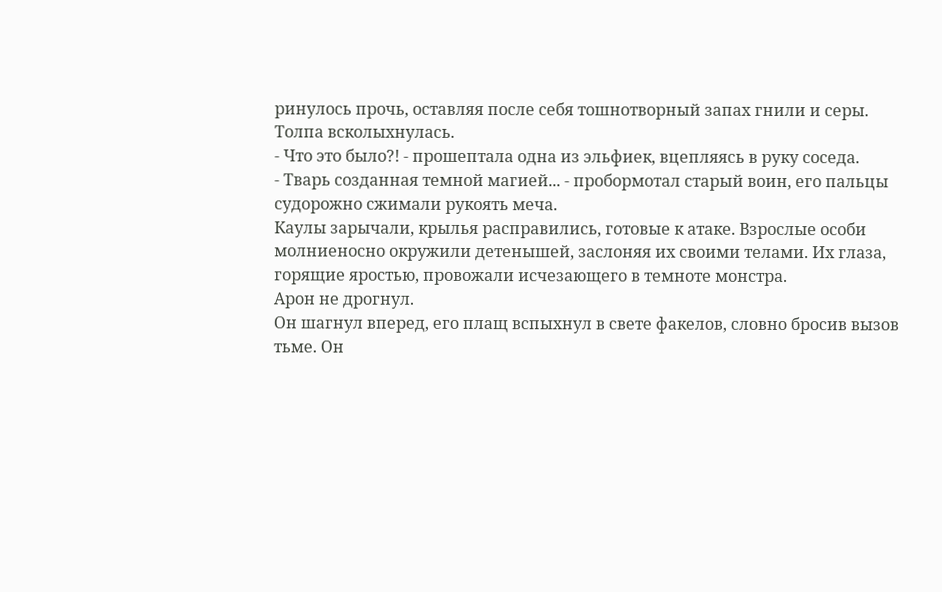ринулось прочь, оставляя после себя тошнотворный запах гнили и серы.
Толпа всколыхнулась.
- Что это было?! - прошептала одна из эльфиек, вцепляясь в руку соседа.
- Тварь созданная темной магией... - пробормотал старый воин, его пальцы судорожно сжимали рукоять меча.
Каулы зарычали, крылья расправились, готовые к атаке. Взрослые особи молниеносно окружили детенышей, заслоняя их своими телами. Их глаза, горящие яростью, провожали исчезающего в темноте монстра.
Арон не дрогнул.
Он шагнул вперед, его плащ вспыхнул в свете факелов, словно бросив вызов тьме. Он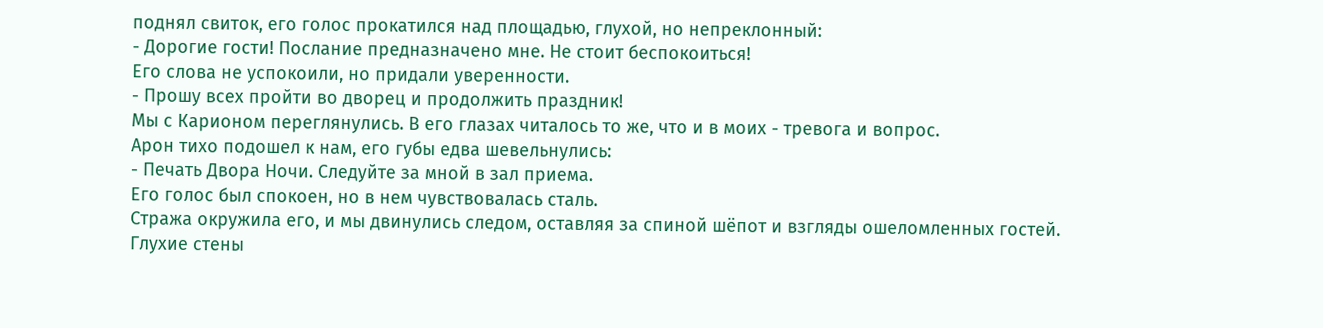поднял свиток, его голос прокатился над площадью, глухой, но непреклонный:
- Дорогие гости! Послание предназначено мне. Не стоит беспокоиться!
Его слова не успокоили, но придали уверенности.
- Прошу всех пройти во дворец и продолжить праздник!
Мы с Карионом переглянулись. В его глазах читалось то же, что и в моих - тревога и вопрос.
Арон тихо подошел к нам, его губы едва шевельнулись:
- Печать Двора Ночи. Следуйте за мной в зал приема.
Его голос был спокоен, но в нем чувствовалась сталь.
Стража окружила его, и мы двинулись следом, оставляя за спиной шёпот и взгляды ошеломленных гостей.
Глухие стены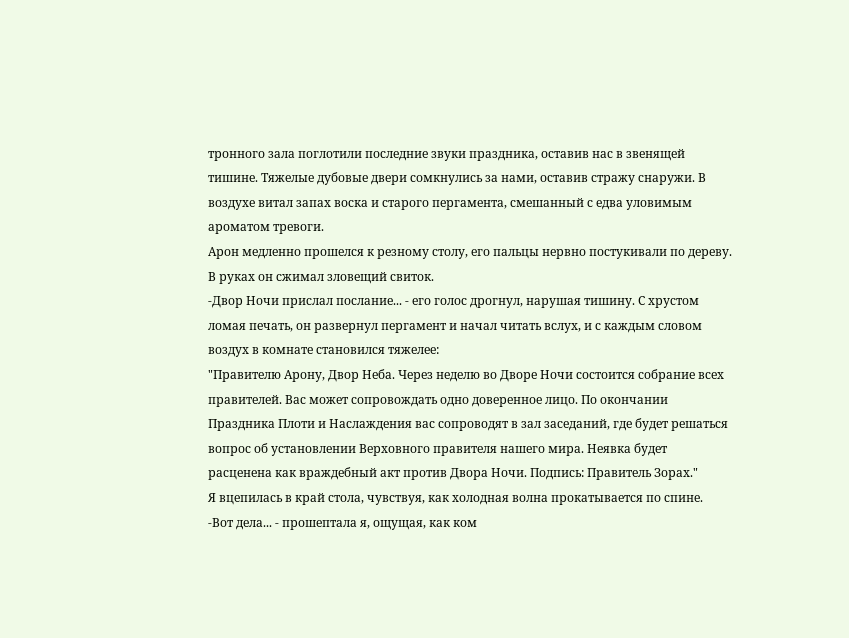тронного зала поглотили последние звуки праздника, оставив нас в звенящей тишине. Тяжелые дубовые двери сомкнулись за нами, оставив стражу снаружи. В воздухе витал запах воска и старого пергамента, смешанный с едва уловимым ароматом тревоги.
Арон медленно прошелся к резному столу, его пальцы нервно постукивали по дереву. В руках он сжимал зловещий свиток.
-Двор Ночи прислал послание... - его голос дрогнул, нарушая тишину. С хрустом ломая печать, он развернул пергамент и начал читать вслух, и с каждым словом воздух в комнате становился тяжелее:
"Правителю Арону, Двор Неба. Через неделю во Дворе Ночи состоится собрание всех правителей. Вас может сопровождать одно доверенное лицо. По окончании Праздника Плоти и Наслаждения вас сопроводят в зал заседаний, где будет решаться вопрос об установлении Верховного правителя нашего мира. Неявка будет расценена как враждебный акт против Двора Ночи. Подпись: Правитель Зорах."
Я вцепилась в край стола, чувствуя, как холодная волна прокатывается по спине.
-Вот дела... - прошептала я, ощущая, как ком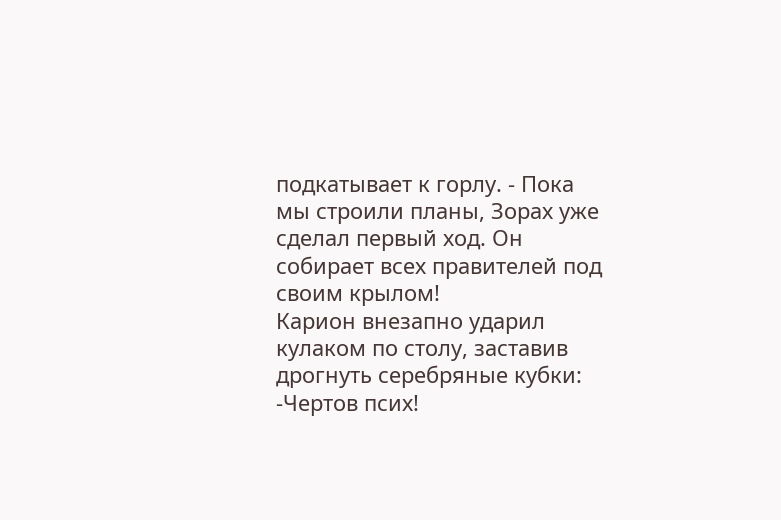подкатывает к горлу. - Пока мы строили планы, Зорах уже сделал первый ход. Он собирает всех правителей под своим крылом!
Карион внезапно ударил кулаком по столу, заставив дрогнуть серебряные кубки:
-Чертов псих!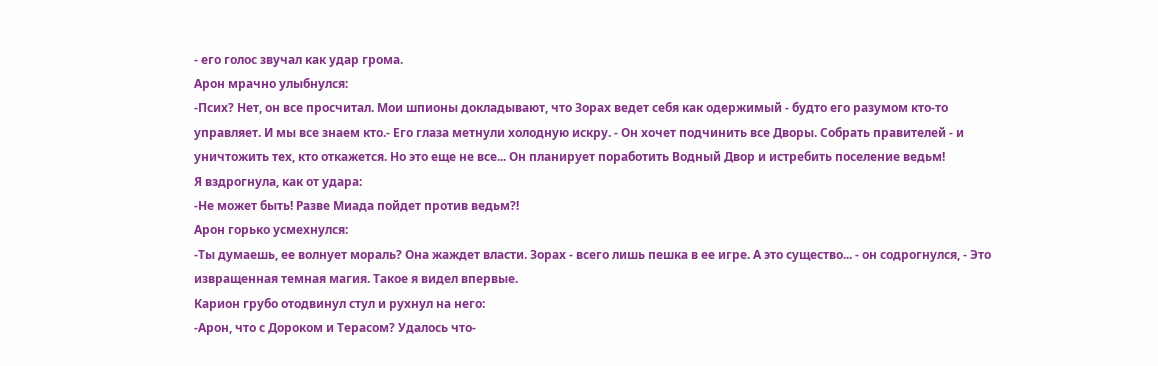- его голос звучал как удар грома.
Арон мрачно улыбнулся:
-Псих? Нет, он все просчитал. Мои шпионы докладывают, что Зорах ведет себя как одержимый - будто его разумом кто-то управляет. И мы все знаем кто.- Его глаза метнули холодную искру. - Он хочет подчинить все Дворы. Собрать правителей - и уничтожить тех, кто откажется. Но это еще не все... Он планирует поработить Водный Двор и истребить поселение ведьм!
Я вздрогнула, как от удара:
-Не может быть! Разве Миада пойдет против ведьм?!
Арон горько усмехнулся:
-Ты думаешь, ее волнует мораль? Она жаждет власти. Зорах - всего лишь пешка в ее игре. А это существо... - он содрогнулся, - Это извращенная темная магия. Такое я видел впервые.
Карион грубо отодвинул стул и рухнул на него:
-Арон, что с Дороком и Терасом? Удалось что-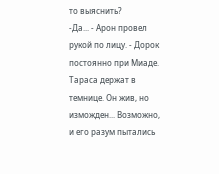то выяснить?
-Да... - Арон провел рукой по лицу. - Дорок постоянно при Миаде. Тараса держат в темнице. Он жив, но изможден... Возможно, и его разум пытались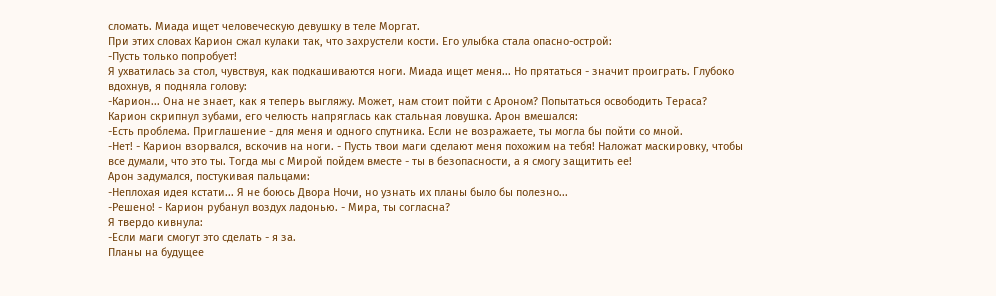сломать. Миада ищет человеческую девушку в теле Моргат.
При этих словах Карион сжал кулаки так, что захрустели кости. Его улыбка стала опасно-острой:
-Пусть только попробует!
Я ухватилась за стол, чувствуя, как подкашиваются ноги. Миада ищет меня... Но прятаться - значит проиграть. Глубоко вдохнув, я подняла голову:
-Карион... Она не знает, как я теперь выгляжу. Может, нам стоит пойти с Ароном? Попытаться освободить Тераса?
Карион скрипнул зубами, его челюсть напряглась как стальная ловушка. Арон вмешался:
-Есть проблема. Приглашение - для меня и одного спутника. Если не возражаете, ты могла бы пойти со мной.
-Нет! - Карион взорвался, вскочив на ноги. - Пусть твои маги сделают меня похожим на тебя! Наложат маскировку, чтобы все думали, что это ты. Тогда мы с Мирой пойдем вместе - ты в безопасности, а я смогу защитить ее!
Арон задумался, постукивая пальцами:
-Неплохая идея кстати... Я не боюсь Двора Ночи, но узнать их планы было бы полезно...
-Решено! - Карион рубанул воздух ладонью. - Мира, ты согласна?
Я твердо кивнула:
-Если маги смогут это сделать - я за.
Планы на будущее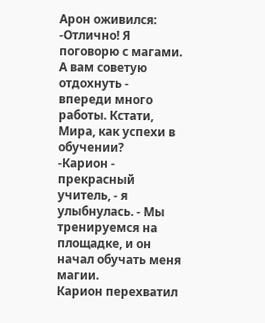Арон оживился:
-Отлично! Я поговорю с магами. А вам советую отдохнуть - впереди много работы. Кстати, Мира, как успехи в обучении?
-Карион - прекрасный учитель, - я улыбнулась. - Мы тренируемся на площадке, и он начал обучать меня магии.
Карион перехватил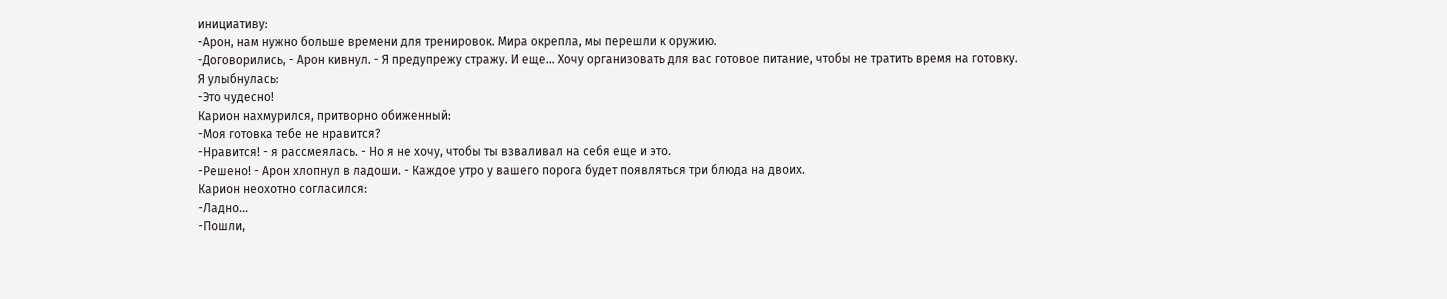инициативу:
-Арон, нам нужно больше времени для тренировок. Мира окрепла, мы перешли к оружию.
-Договорились, - Арон кивнул. - Я предупрежу стражу. И еще... Хочу организовать для вас готовое питание, чтобы не тратить время на готовку.
Я улыбнулась:
-Это чудесно!
Карион нахмурился, притворно обиженный:
-Моя готовка тебе не нравится?
-Нравится! - я рассмеялась. - Но я не хочу, чтобы ты взваливал на себя еще и это.
-Решено! - Арон хлопнул в ладоши. - Каждое утро у вашего порога будет появляться три блюда на двоих.
Карион неохотно согласился:
-Ладно...
-Пошли,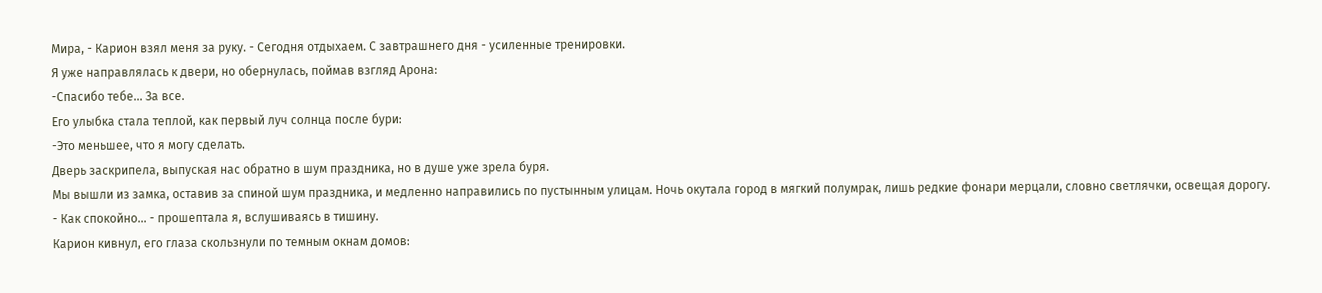Мира, - Карион взял меня за руку. - Сегодня отдыхаем. С завтрашнего дня - усиленные тренировки.
Я уже направлялась к двери, но обернулась, поймав взгляд Арона:
-Спасибо тебе... За все.
Его улыбка стала теплой, как первый луч солнца после бури:
-Это меньшее, что я могу сделать.
Дверь заскрипела, выпуская нас обратно в шум праздника, но в душе уже зрела буря.
Мы вышли из замка, оставив за спиной шум праздника, и медленно направились по пустынным улицам. Ночь окутала город в мягкий полумрак, лишь редкие фонари мерцали, словно светлячки, освещая дорогу.
- Как спокойно... - прошептала я, вслушиваясь в тишину.
Карион кивнул, его глаза скользнули по темным окнам домов: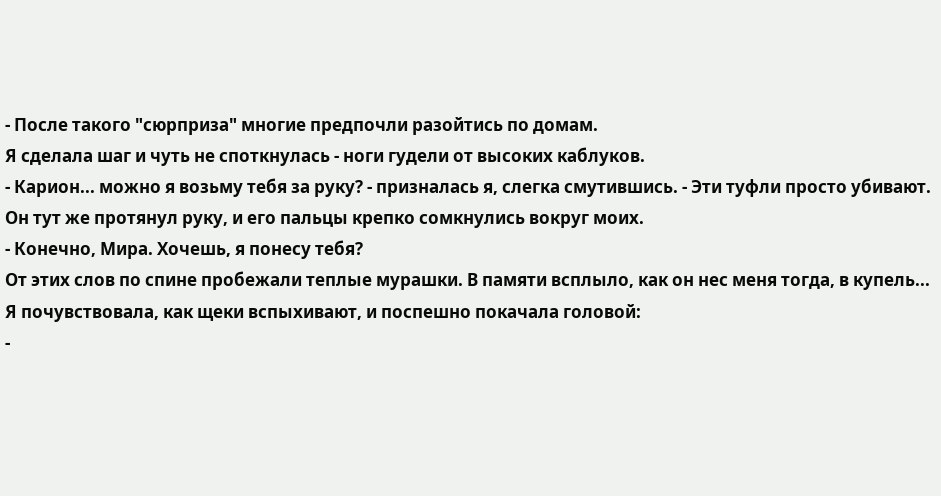- После такого "сюрприза" многие предпочли разойтись по домам.
Я сделала шаг и чуть не споткнулась - ноги гудели от высоких каблуков.
- Карион... можно я возьму тебя за руку? - призналась я, слегка смутившись. - Эти туфли просто убивают.
Он тут же протянул руку, и его пальцы крепко сомкнулись вокруг моих.
- Конечно, Мира. Хочешь, я понесу тебя?
От этих слов по спине пробежали теплые мурашки. В памяти всплыло, как он нес меня тогда, в купель... Я почувствовала, как щеки вспыхивают, и поспешно покачала головой:
-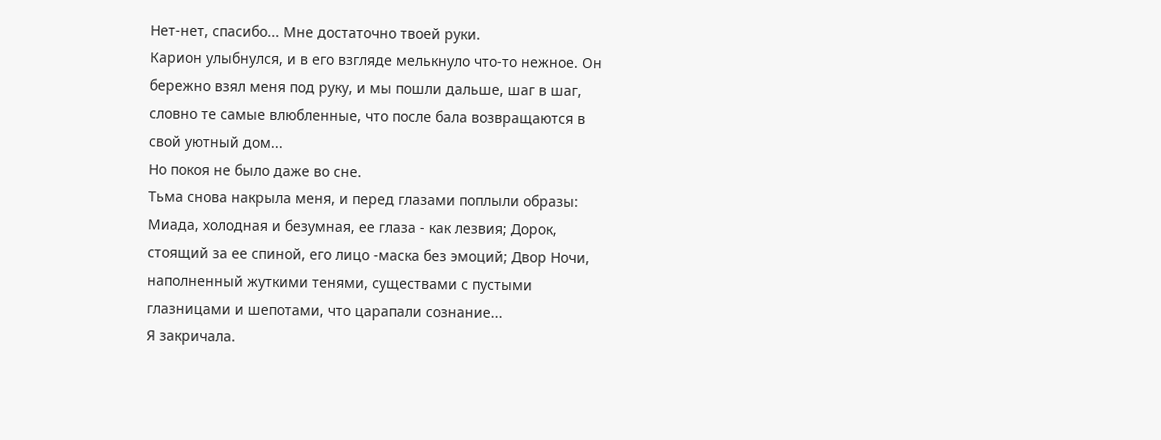Нет-нет, спасибо... Мне достаточно твоей руки.
Карион улыбнулся, и в его взгляде мелькнуло что-то нежное. Он бережно взял меня под руку, и мы пошли дальше, шаг в шаг, словно те самые влюбленные, что после бала возвращаются в свой уютный дом...
Но покоя не было даже во сне.
Тьма снова накрыла меня, и перед глазами поплыли образы: Миада, холодная и безумная, ее глаза - как лезвия; Дорок, стоящий за ее спиной, его лицо -маска без эмоций; Двор Ночи, наполненный жуткими тенями, существами с пустыми глазницами и шепотами, что царапали сознание...
Я закричала.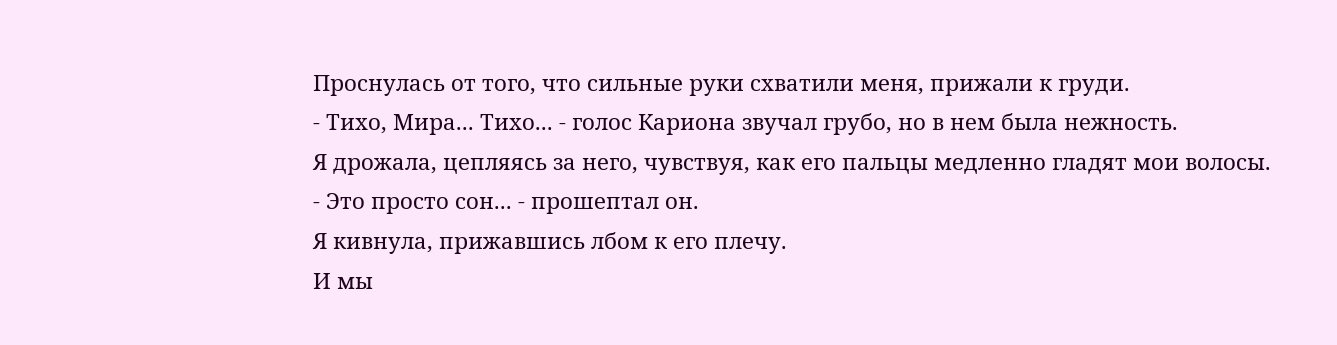Проснулась от того, что сильные руки схватили меня, прижали к груди.
- Тихо, Мира... Тихо... - голос Кариона звучал грубо, но в нем была нежность.
Я дрожала, цепляясь за него, чувствуя, как его пальцы медленно гладят мои волосы.
- Это просто сон... - прошептал он.
Я кивнула, прижавшись лбом к его плечу.
И мы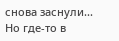снова заснули...
Но где-то в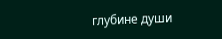глубине души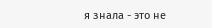я знала - это не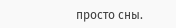просто сны.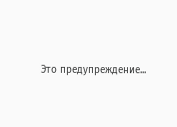Это предупреждение...